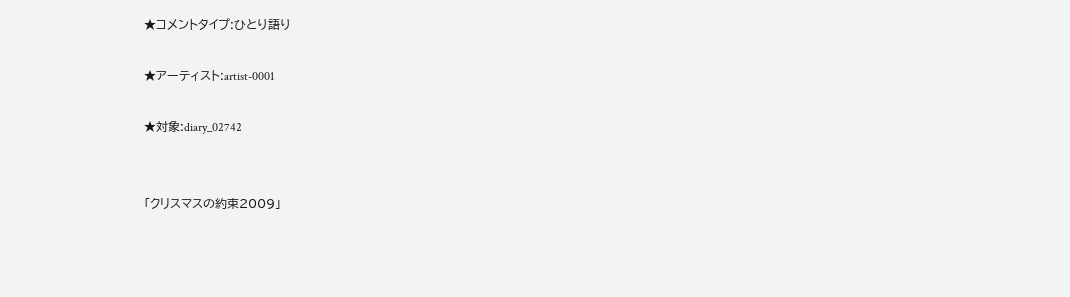★コメントタイプ:ひとり語り

★アーティスト:artist-0001

★対象:diary_02742


「クリスマスの約束2009」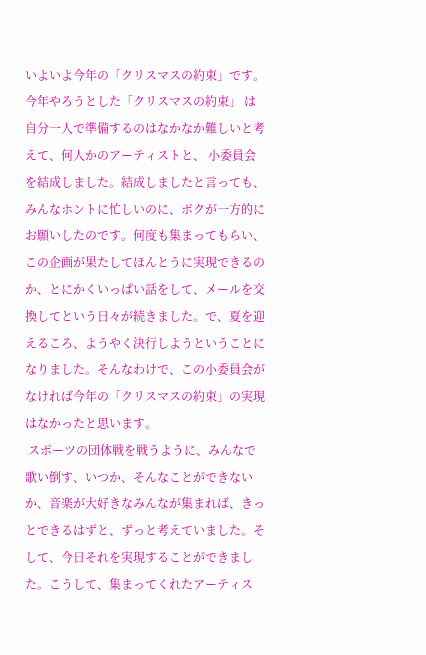いよいよ今年の「クリスマスの約束」です。今年やろうとした「クリスマスの約束」 は自分一人で準備するのはなかなか難しいと考えて、何人かのアーティストと、 小委員会を結成しました。結成しましたと言っても、みんなホントに忙しいのに、ボクが一方的にお願いしたのです。何度も集まってもらい、この企画が果たしてほんとうに実現できるのか、とにかくいっぱい話をして、メールを交換してという日々が続きました。で、夏を迎えるころ、ようやく決行しようということになりました。そんなわけで、この小委員会がなければ今年の「クリスマスの約束」の実現はなかったと思います。
 スポーツの団体戦を戦うように、みんなで歌い倒す、いつか、そんなことができないか、音楽が大好きなみんなが集まれば、きっとできるはずと、ずっと考えていました。そして、今日それを実現することができました。こうして、集まってくれたアーティス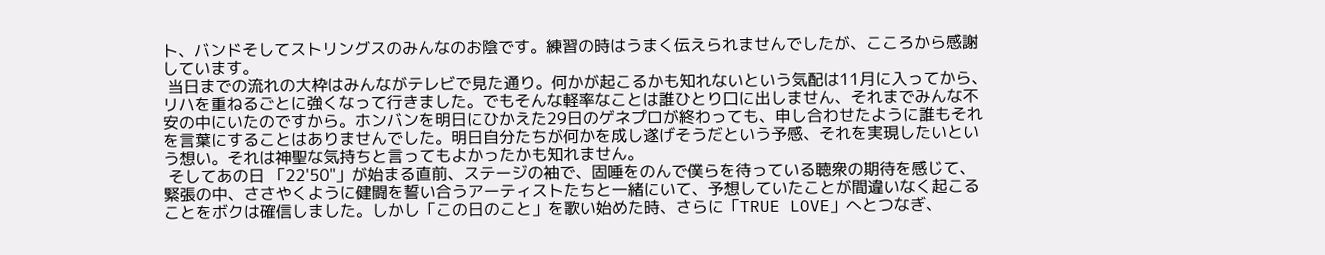ト、バンドそしてストリングスのみんなのお陰です。練習の時はうまく伝えられませんでしたが、こころから感謝しています。
 当日までの流れの大枠はみんながテレビで見た通り。何かが起こるかも知れないという気配は11月に入ってから、リハを重ねるごとに強くなって行きました。でもそんな軽率なことは誰ひとり口に出しません、それまでみんな不安の中にいたのですから。ホンバンを明日にひかえた29日のゲネプロが終わっても、申し合わせたように誰もそれを言葉にすることはありませんでした。明日自分たちが何かを成し遂げそうだという予感、それを実現したいという想い。それは神聖な気持ちと言ってもよかったかも知れません。
 そしてあの日 「22'50"」が始まる直前、ステージの袖で、固唾をのんで僕らを待っている聴衆の期待を感じて、緊張の中、ささやくように健闘を誓い合うアーティストたちと一緒にいて、予想していたことが間違いなく起こることをボクは確信しました。しかし「この日のこと」を歌い始めた時、さらに「TRUE LOVE」へとつなぎ、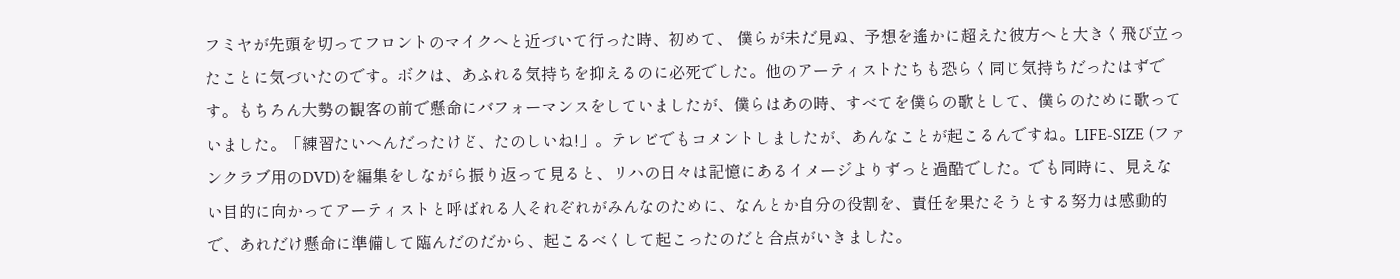フミヤが先頭を切ってフロントのマイクへと近づいて行った時、初めて、 僕らが未だ見ぬ、予想を遙かに超えた彼方へと大きく飛び立ったことに気づいたのです。ボクは、あふれる気持ちを抑えるのに必死でした。他のアーティストたちも恐らく同じ気持ちだったはずです。もちろん大勢の観客の前で懸命にバフォーマンスをしていましたが、僕らはあの時、すべてを僕らの歌として、僕らのために歌っていました。「練習たいへんだったけど、たのしいね!」。テレビでもコメントしましたが、あんなことが起こるんですね。LIFE-SIZE (ファンクラブ用のDVD)を編集をしながら振り返って見ると、リハの日々は記憶にあるイメージよりずっと過酷でした。でも同時に、見えない目的に向かってアーティストと呼ばれる人それぞれがみんなのために、なんとか自分の役割を、責任を果たそうとする努力は感動的で、あれだけ懸命に準備して臨んだのだから、起こるべくして起こったのだと合点がいきました。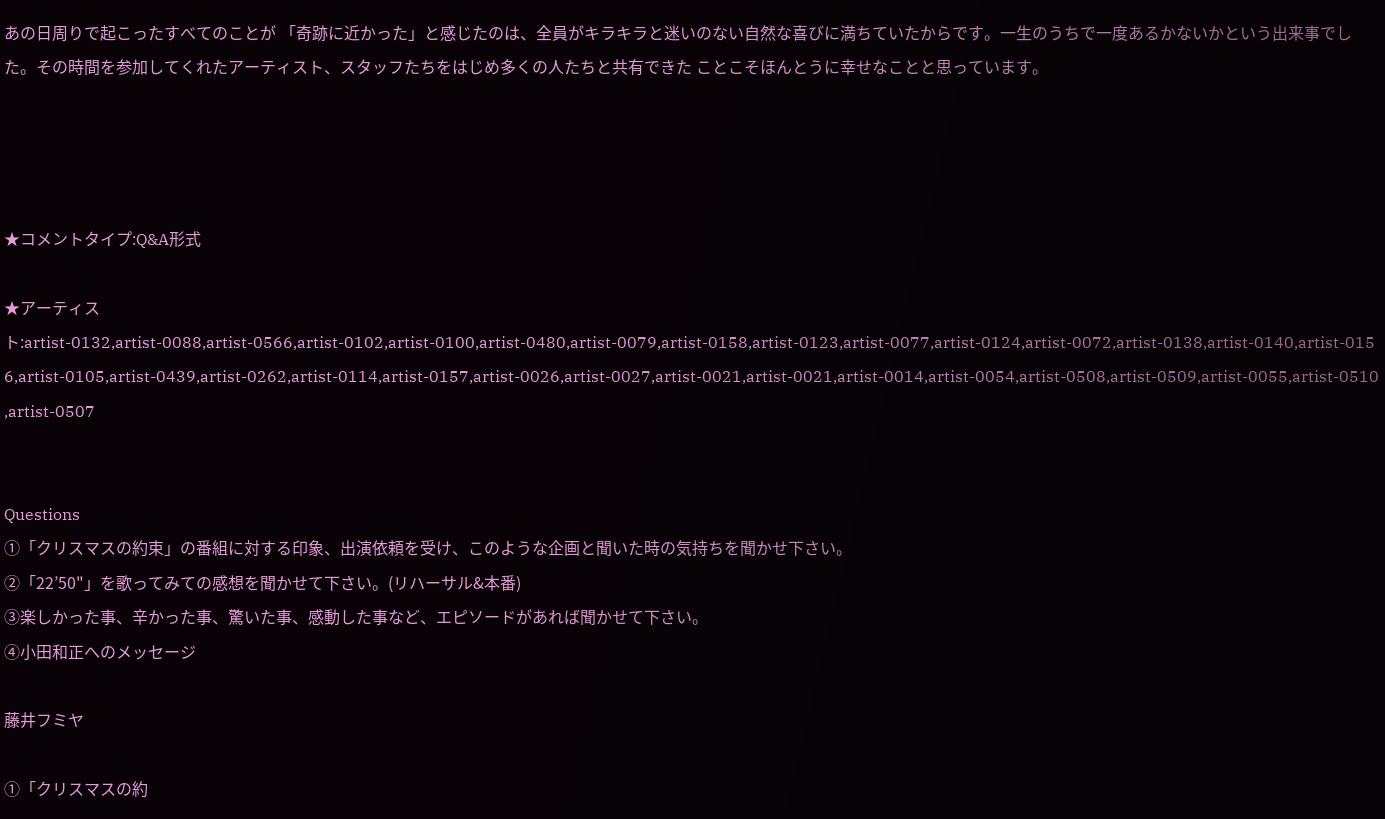あの日周りで起こったすべてのことが 「奇跡に近かった」と感じたのは、全員がキラキラと迷いのない自然な喜びに満ちていたからです。一生のうちで一度あるかないかという出来事でした。その時間を参加してくれたアーティスト、スタッフたちをはじめ多くの人たちと共有できた ことこそほんとうに幸せなことと思っています。




★コメントタイプ:Q&A形式

★アーティスト:artist-0132,artist-0088,artist-0566,artist-0102,artist-0100,artist-0480,artist-0079,artist-0158,artist-0123,artist-0077,artist-0124,artist-0072,artist-0138,artist-0140,artist-0156,artist-0105,artist-0439,artist-0262,artist-0114,artist-0157,artist-0026,artist-0027,artist-0021,artist-0021,artist-0014,artist-0054,artist-0508,artist-0509,artist-0055,artist-0510,artist-0507


Questions
①「クリスマスの約束」の番組に対する印象、出演依頼を受け、このような企画と聞いた時の気持ちを聞かせ下さい。
②「22’50"」を歌ってみての感想を聞かせて下さい。(リハーサル&本番)
③楽しかった事、辛かった事、驚いた事、感動した事など、エピソードがあれば聞かせて下さい。
④小田和正へのメッセージ

藤井フミヤ

①「クリスマスの約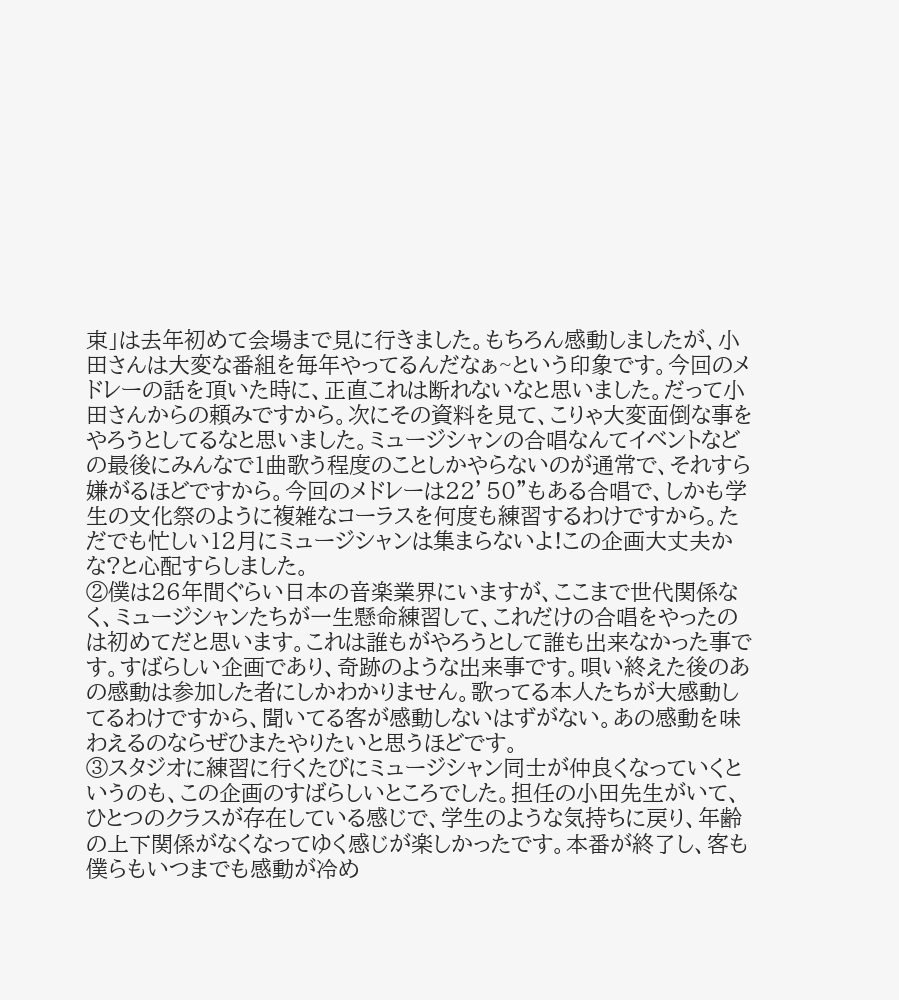束」は去年初めて会場まで見に行きました。もちろん感動しましたが、小田さんは大変な番組を毎年やってるんだなぁ~という印象です。今回のメドレーの話を頂いた時に、正直これは断れないなと思いました。だって小田さんからの頼みですから。次にその資料を見て、こりゃ大変面倒な事をやろうとしてるなと思いました。ミュージシャンの合唱なんてイベントなどの最後にみんなで1曲歌う程度のことしかやらないのが通常で、それすら嫌がるほどですから。今回のメドレーは22’50"もある合唱で、しかも学生の文化祭のように複雑なコーラスを何度も練習するわけですから。ただでも忙しい12月にミュージシャンは集まらないよ!この企画大丈夫かな?と心配すらしました。
②僕は26年間ぐらい日本の音楽業界にいますが、ここまで世代関係なく、ミュージシャンたちが一生懸命練習して、これだけの合唱をやったのは初めてだと思います。これは誰もがやろうとして誰も出来なかった事です。すばらしい企画であり、奇跡のような出来事です。唄い終えた後のあの感動は参加した者にしかわかりません。歌ってる本人たちが大感動してるわけですから、聞いてる客が感動しないはずがない。あの感動を味わえるのならぜひまたやりたいと思うほどです。
③スタジオに練習に行くたびにミュージシャン同士が仲良くなっていくというのも、この企画のすばらしいところでした。担任の小田先生がいて、ひとつのクラスが存在している感じで、学生のような気持ちに戻り、年齢の上下関係がなくなってゆく感じが楽しかったです。本番が終了し、客も僕らもいつまでも感動が冷め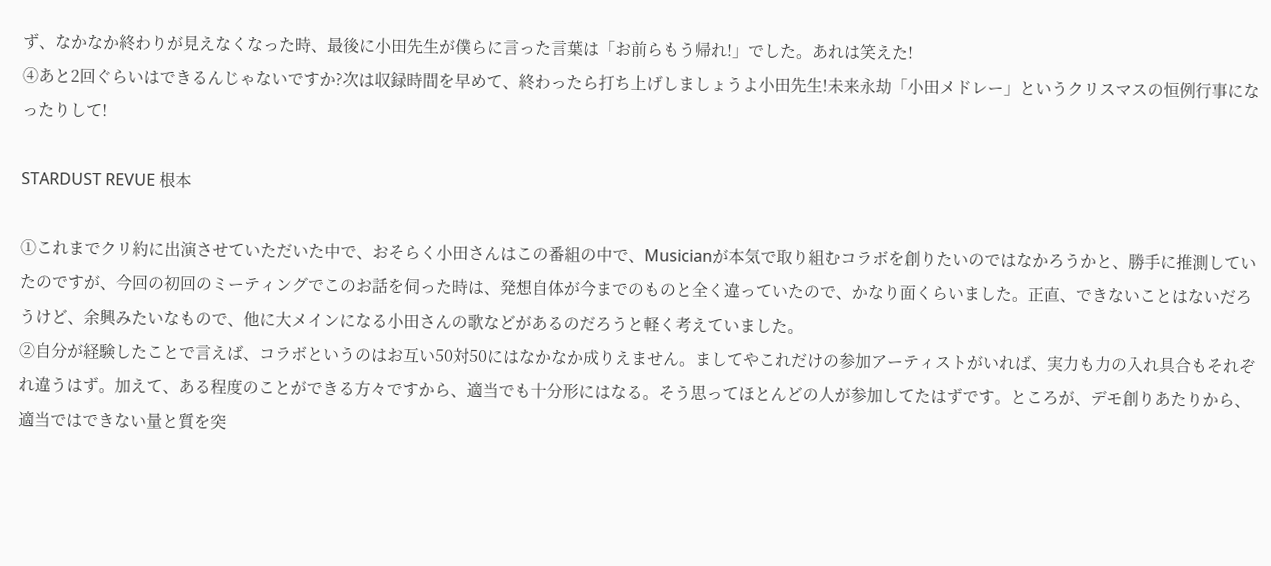ず、なかなか終わりが見えなくなった時、最後に小田先生が僕らに言った言葉は「お前らもう帰れ!」でした。あれは笑えた!
④あと2回ぐらいはできるんじゃないですか?次は収録時間を早めて、終わったら打ち上げしましょうよ小田先生!未来永劫「小田メドレー」というクリスマスの恒例行事になったりして!

STARDUST REVUE 根本

①これまでクリ約に出演させていただいた中で、おそらく小田さんはこの番組の中で、Musicianが本気で取り組むコラボを創りたいのではなかろうかと、勝手に推測していたのですが、今回の初回のミーティングでこのお話を伺った時は、発想自体が今までのものと全く違っていたので、かなり面くらいました。正直、できないことはないだろうけど、余興みたいなもので、他に大メインになる小田さんの歌などがあるのだろうと軽く考えていました。
②自分が経験したことで言えば、コラボというのはお互い50対50にはなかなか成りえません。ましてやこれだけの参加アーティストがいれば、実力も力の入れ具合もそれぞれ違うはず。加えて、ある程度のことができる方々ですから、適当でも十分形にはなる。そう思ってほとんどの人が参加してたはずです。ところが、デモ創りあたりから、適当ではできない量と質を突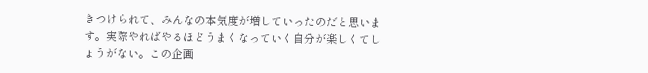きつけられて、みんなの本気度が増していったのだと思います。実際やればやるほどうまくなっていく自分が楽しくてしょうがない。この企画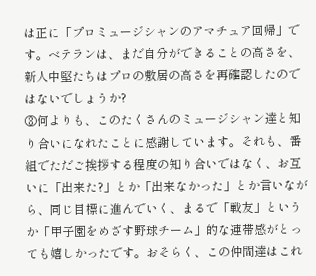は正に「プロミュージシャンのアマチュア回帰」です。ベテランは、まだ自分ができることの高さを、新人中堅たちはプロの敷居の高さを再確認したのではないでしょうか?
③何よりも、このたくさんのミュージシャン達と知り合いになれたことに感謝しています。それも、番組でただご挨拶する程度の知り合いではなく、お互いに「出来た?」とか「出来なかった」とか言いながら、同じ目標に進んでいく、まるで「戦友」というか「甲子園をめざす野球チーム」的な連帯感がとっても嬉しかったです。おそらく、この仲間達はこれ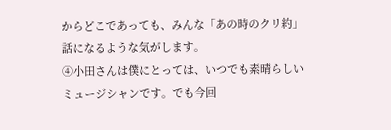からどこであっても、みんな「あの時のクリ約」話になるような気がします。
④小田さんは僕にとっては、いつでも素晴らしいミュージシャンです。でも今回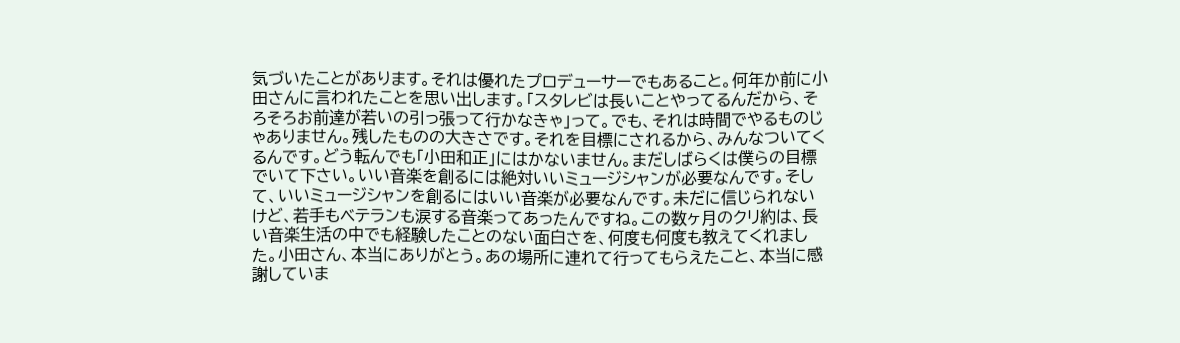気づいたことがあります。それは優れたプロデューサーでもあること。何年か前に小田さんに言われたことを思い出します。「スタレビは長いことやってるんだから、そろそろお前達が若いの引っ張って行かなきゃ」って。でも、それは時間でやるものじゃありません。残したものの大きさです。それを目標にされるから、みんなついてくるんです。どう転んでも「小田和正」にはかないません。まだしばらくは僕らの目標でいて下さい。いい音楽を創るには絶対いいミュージシャンが必要なんです。そして、いいミュージシャンを創るにはいい音楽が必要なんです。未だに信じられないけど、若手もベテランも涙する音楽ってあったんですね。この数ヶ月のクリ約は、長い音楽生活の中でも経験したことのない面白さを、何度も何度も教えてくれました。小田さん、本当にありがとう。あの場所に連れて行ってもらえたこと、本当に感謝していま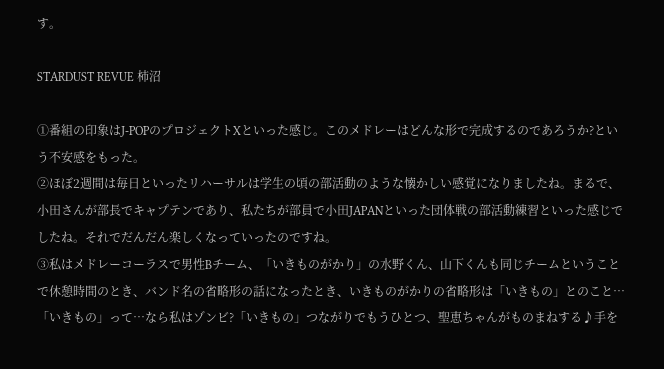す。

STARDUST REVUE 柿沼

①番組の印象はJ-POPのプロジェクトXといった感じ。このメドレーはどんな形で完成するのであろうか?という不安感をもった。
②ほぼ2週間は毎日といったリハーサルは学生の頃の部活動のような懐かしい感覚になりましたね。まるで、小田さんが部長でキャプテンであり、私たちが部員で小田JAPANといった団体戦の部活動練習といった感じでしたね。それでだんだん楽しくなっていったのですね。
③私はメドレーコーラスで男性Bチーム、「いきものがかり」の水野くん、山下くんも同じチームということで休憩時間のとき、バンド名の省略形の話になったとき、いきものがかりの省略形は「いきもの」とのこと…「いきもの」って…なら私はゾンビ?「いきもの」つながりでもうひとつ、聖恵ちゃんがものまねする♪手を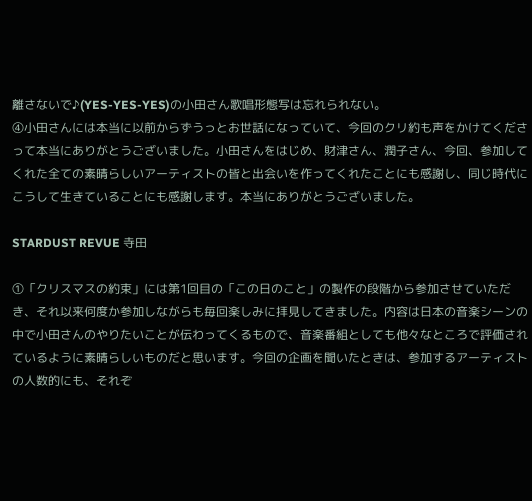離さないで♪(YES-YES-YES)の小田さん歌唱形態写は忘れられない。
④小田さんには本当に以前からずうっとお世話になっていて、今回のクリ約も声をかけてくださって本当にありがとうございました。小田さんをはじめ、財津さん、潤子さん、今回、参加してくれた全ての素晴らしいアーティストの皆と出会いを作ってくれたことにも感謝し、同じ時代にこうして生きていることにも感謝します。本当にありがとうございました。

STARDUST REVUE 寺田

①「クリスマスの約束」には第1回目の「この日のこと」の製作の段階から参加させていただき、それ以来何度か参加しながらも毎回楽しみに拝見してきました。内容は日本の音楽シーンの中で小田さんのやりたいことが伝わってくるもので、音楽番組としても他々なところで評価されているように素晴らしいものだと思います。今回の企画を聞いたときは、参加するアーティストの人数的にも、それぞ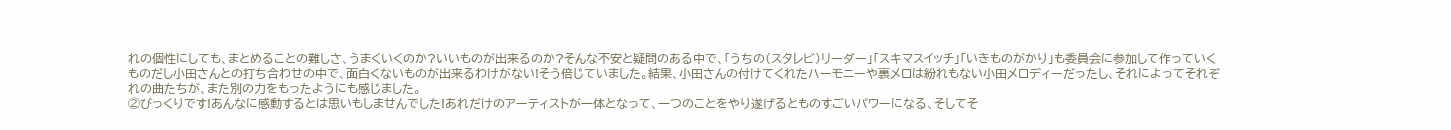れの個性にしても、まとめることの難しさ、うまくいくのか?いいものが出来るのか?そんな不安と疑問のある中で、「うちの(スタレビ)リーダー」「スキマスイッチ」「いきものがかり」も委員会に参加して作っていくものだし小田さんとの打ち合わせの中で、面白くないものが出来るわけがない!そう倍じていました。結果、小田さんの付けてくれたハーモニーや裏メロは紛れもない小田メロディーだったし、それによってそれぞれの曲たちが、また別の力をもったようにも感じました。
②びっくりです!あんなに感動するとは思いもしませんでした!あれだけのアーティストが一体となって、一つのことをやり遂げるとものすごいパワーになる、そしてそ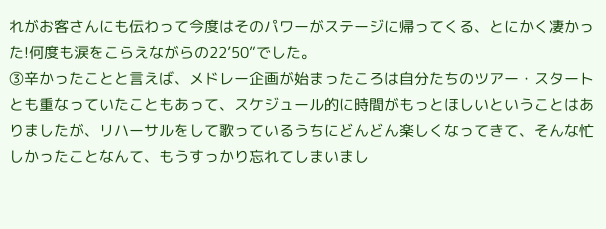れがお客さんにも伝わって今度はそのパワーがステージに帰ってくる、とにかく凄かった!何度も涙をこらえながらの22’50”でした。
③辛かったことと言えば、メドレー企画が始まったころは自分たちのツアー・スタートとも重なっていたこともあって、スケジュール的に時間がもっとほしいということはありましたが、リハーサルをして歌っているうちにどんどん楽しくなってきて、そんな忙しかったことなんて、もうすっかり忘れてしまいまし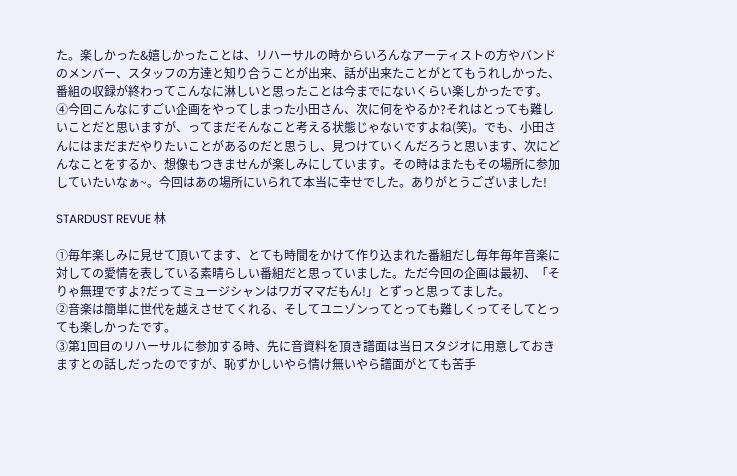た。楽しかった&嬉しかったことは、リハーサルの時からいろんなアーティストの方やバンドのメンバー、スタッフの方達と知り合うことが出来、話が出来たことがとてもうれしかった、番組の収録が終わってこんなに淋しいと思ったことは今までにないくらい楽しかったです。
④今回こんなにすごい企画をやってしまった小田さん、次に何をやるか?それはとっても難しいことだと思いますが、ってまだそんなこと考える状態じゃないですよね(笑)。でも、小田さんにはまだまだやりたいことがあるのだと思うし、見つけていくんだろうと思います、次にどんなことをするか、想像もつきませんが楽しみにしています。その時はまたもその場所に参加していたいなぁ~。今回はあの場所にいられて本当に幸せでした。ありがとうございました!

STARDUST REVUE 林

①毎年楽しみに見せて頂いてます、とても時間をかけて作り込まれた番組だし毎年毎年音楽に対しての愛情を表している素晴らしい番組だと思っていました。ただ今回の企画は最初、「そりゃ無理ですよ?だってミュージシャンはワガママだもん!」とずっと思ってました。
②音楽は簡単に世代を越えさせてくれる、そしてユニゾンってとっても難しくってそしてとっても楽しかったです。
③第1回目のリハーサルに参加する時、先に音資料を頂き譜面は当日スタジオに用意しておきますとの話しだったのですが、恥ずかしいやら情け無いやら譜面がとても苦手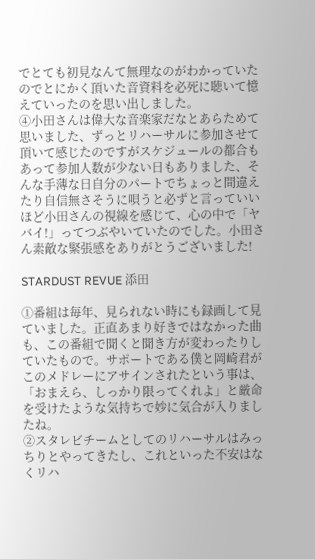でとても初見なんて無理なのがわかっていたのでとにかく頂いた音資料を必死に聴いて憶えていったのを思い出しました。
④小田さんは偉大な音楽家だなとあらためて思いました、ずっとリハーサルに参加させて頂いて感じたのですがスケジュールの都合もあって参加人数が少ない日もありました、そんな手薄な日自分のパートでちょっと間違えたり自信無さそうに唄うと必ずと言っていいほど小田さんの視線を感じて、心の中で「ヤバイ!」ってつぶやいていたのでした。小田さん素敵な緊張感をありがとうございました!

STARDUST REVUE 添田

①番組は毎年、見られない時にも録画して見ていました。正直あまり好きではなかった曲も、この番組で聞くと聞き方が変わったりしていたもので。サポートである僕と岡崎君がこのメドレーにアサインされたという事は、「おまえら、しっかり限ってくれよ」と厳命を受けたような気持ちで妙に気合が入りましたね。
②スタレビチームとしてのリハーサルはみっちりとやってきたし、これといった不安はなくリハ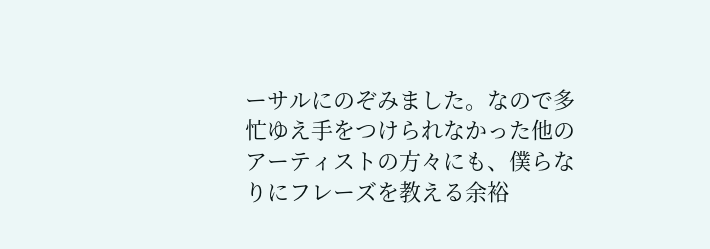ーサルにのぞみました。なので多忙ゆえ手をつけられなかった他のアーティストの方々にも、僕らなりにフレーズを教える余裕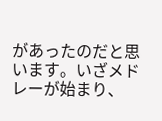があったのだと思います。いざメドレーが始まり、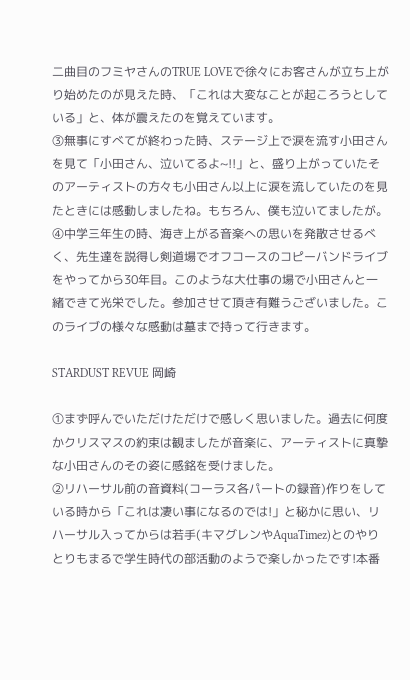二曲目のフミヤさんのTRUE LOVEで徐々にお客さんが立ち上がり始めたのが見えた時、「これは大変なことが起ころうとしている」と、体が震えたのを覚えています。
③無事にすべてが終わった時、ステージ上で涙を流す小田さんを見て「小田さん、泣いてるよ~!!」と、盛り上がっていたそのアーティストの方々も小田さん以上に涙を流していたのを見たときには感動しましたね。もちろん、僕も泣いてましたが。
④中学三年生の時、海き上がる音楽への思いを発散させるべく、先生達を説得し剣道場でオフコースのコピーバンドライブをやってから30年目。このような大仕事の場で小田さんと一緒できて光栄でした。参加させて頂き有難うございました。このライブの様々な感動は墓まで持って行きます。

STARDUST REVUE 岡崎

①まず呼んでいただけただけで感しく思いました。過去に何度かクリスマスの約束は観ましたが音楽に、アーティストに真摯な小田さんのその姿に感銘を受けました。
②リハーサル前の音資料(コーラス各パートの録音)作りをしている時から「これは凄い事になるのでは!」と秘かに思い、リハーサル入ってからは若手(キマグレンやAquaTimez)とのやりとりもまるで学生時代の部活動のようで楽しかったです!本番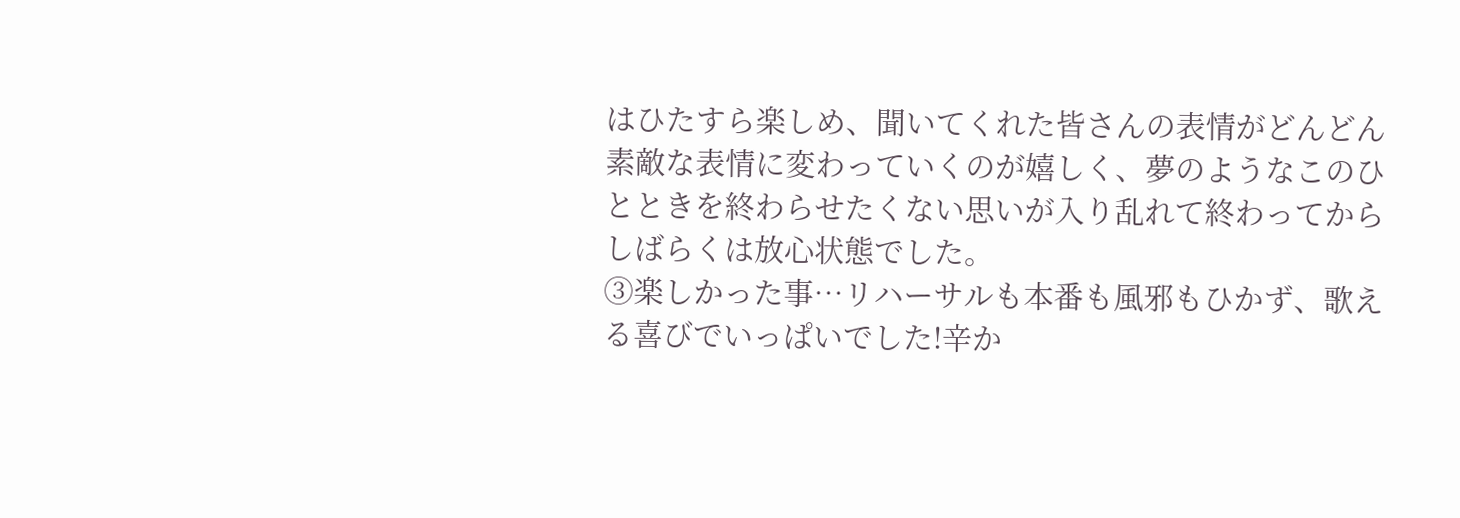はひたすら楽しめ、聞いてくれた皆さんの表情がどんどん素敵な表情に変わっていくのが嬉しく、夢のようなこのひとときを終わらせたくない思いが入り乱れて終わってからしばらくは放心状態でした。
③楽しかった事…リハーサルも本番も風邪もひかず、歌える喜びでいっぱいでした!辛か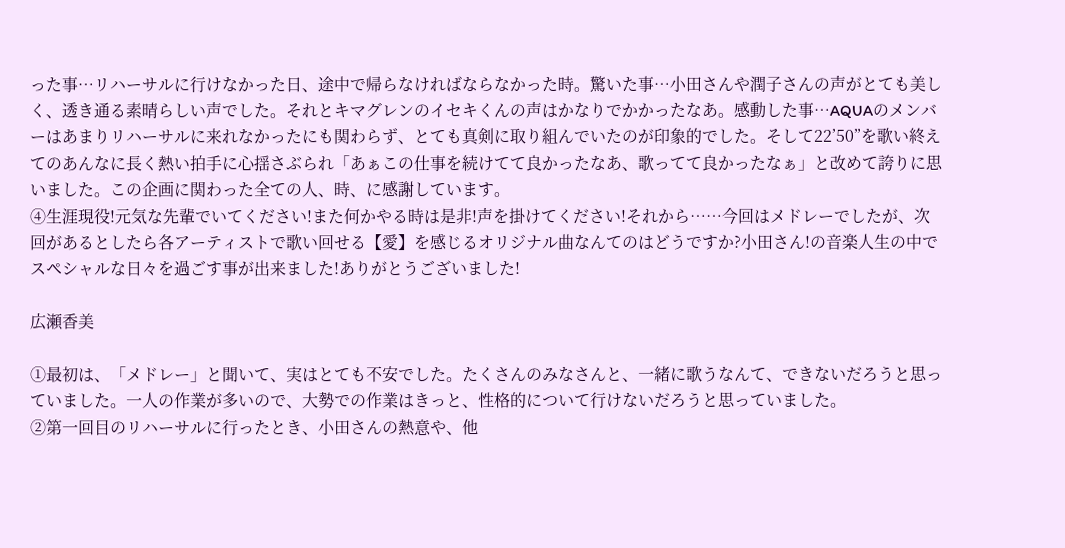った事…リハーサルに行けなかった日、途中で帰らなければならなかった時。驚いた事…小田さんや潤子さんの声がとても美しく、透き通る素晴らしい声でした。それとキマグレンのイセキくんの声はかなりでかかったなあ。感動した事…AQUAのメンバーはあまりリハーサルに来れなかったにも関わらず、とても真剣に取り組んでいたのが印象的でした。そして22’50”を歌い終えてのあんなに長く熱い拍手に心揺さぶられ「あぁこの仕事を続けてて良かったなあ、歌ってて良かったなぁ」と改めて誇りに思いました。この企画に関わった全ての人、時、に感謝しています。
④生涯現役!元気な先輩でいてください!また何かやる時は是非!声を掛けてください!それから……今回はメドレーでしたが、次回があるとしたら各アーティストで歌い回せる【愛】を感じるオリジナル曲なんてのはどうですか?小田さん!の音楽人生の中でスペシャルな日々を過ごす事が出来ました!ありがとうございました!

広瀬香美

①最初は、「メドレー」と聞いて、実はとても不安でした。たくさんのみなさんと、一緒に歌うなんて、できないだろうと思っていました。一人の作業が多いので、大勢での作業はきっと、性格的について行けないだろうと思っていました。
②第一回目のリハーサルに行ったとき、小田さんの熱意や、他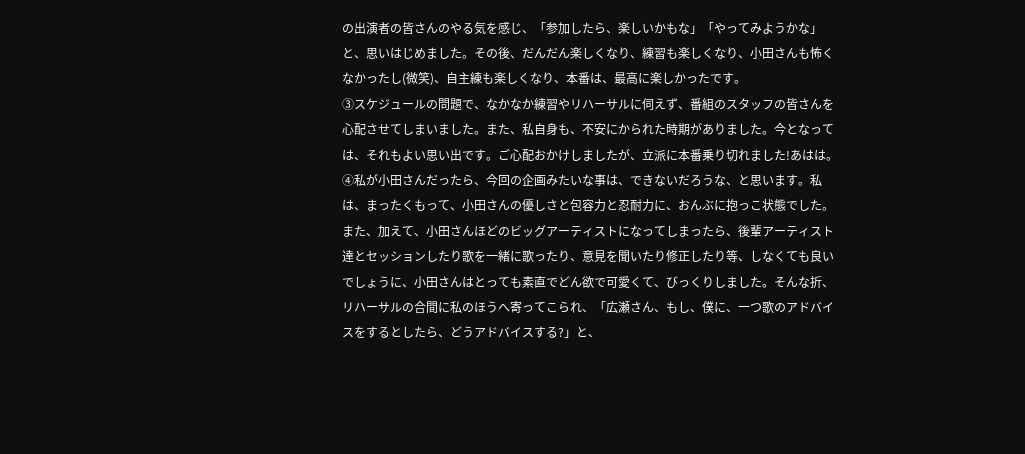の出演者の皆さんのやる気を感じ、「参加したら、楽しいかもな」「やってみようかな」と、思いはじめました。その後、だんだん楽しくなり、練習も楽しくなり、小田さんも怖くなかったし(微笑)、自主練も楽しくなり、本番は、最高に楽しかったです。
③スケジュールの問題で、なかなか練習やリハーサルに伺えず、番組のスタッフの皆さんを心配させてしまいました。また、私自身も、不安にかられた時期がありました。今となっては、それもよい思い出です。ご心配おかけしましたが、立派に本番乗り切れました!あはは。
④私が小田さんだったら、今回の企画みたいな事は、できないだろうな、と思います。私は、まったくもって、小田さんの優しさと包容力と忍耐力に、おんぶに抱っこ状態でした。また、加えて、小田さんほどのビッグアーティストになってしまったら、後輩アーティスト達とセッションしたり歌を一緒に歌ったり、意見を聞いたり修正したり等、しなくても良いでしょうに、小田さんはとっても素直でどん欲で可愛くて、びっくりしました。そんな折、リハーサルの合間に私のほうへ寄ってこられ、「広瀬さん、もし、僕に、一つ歌のアドバイスをするとしたら、どうアドバイスする?」と、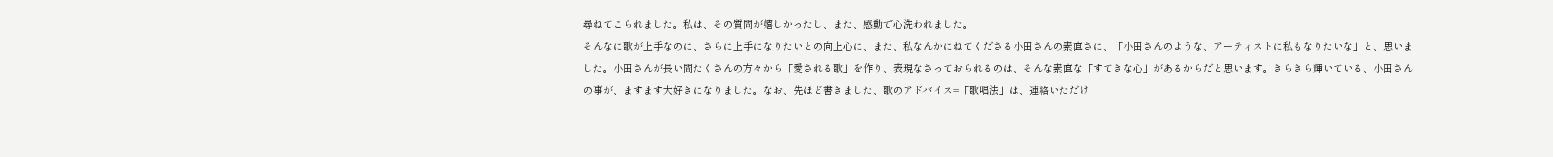尋ねてこられました。私は、その質問が嬉しかったし、また、感動で心洗われました。
そんなに歌が上手なのに、さらに上手になりたいとの向上心に、また、私なんかにねてくださる小田さんの素直さに、「小田さんのような、アーティストに私もなりたいな」と、思いました。小田さんが長い間たくさんの方々から「愛される歌」を作り、表現なさっておられるのは、そんな素直な「すてきな心」があるからだと思います。きらきら輝いている、小田さんの事が、ますます大好きになりました。なお、先ほど書きました、歌のアドバイス=「歌唱法」は、連絡いただけ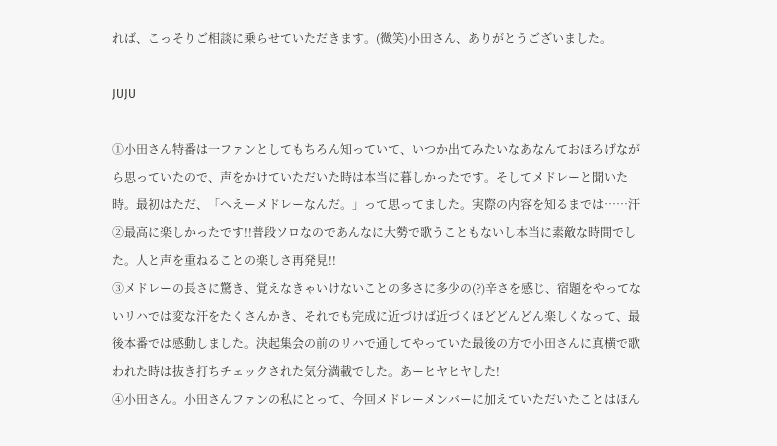れば、こっそりご相談に乗らせていただきます。(微笑)小田さん、ありがとうございました。

JUJU

①小田さん特番は一ファンとしてもちろん知っていて、いつか出てみたいなあなんておほろげながら思っていたので、声をかけていただいた時は本当に暮しかったです。そしてメドレーと聞いた時。最初はただ、「へえーメドレーなんだ。」って思ってました。実際の内容を知るまでは……汗
②最高に楽しかったです!!普段ソロなのであんなに大勢で歌うこともないし本当に素敵な時間でした。人と声を重ねることの楽しさ再発見!!
③メドレーの長さに驚き、覚えなきゃいけないことの多さに多少の(?)辛さを感じ、宿題をやってないリハでは変な汗をたくさんかき、それでも完成に近づけば近づくほどどんどん楽しくなって、最後本番では感動しました。決起集会の前のリハで通してやっていた最後の方で小田さんに真横で歌われた時は抜き打ちチェックされた気分満載でした。あーヒヤヒヤした!
④小田さん。小田さんファンの私にとって、今回メドレーメンバーに加えていただいたことはほん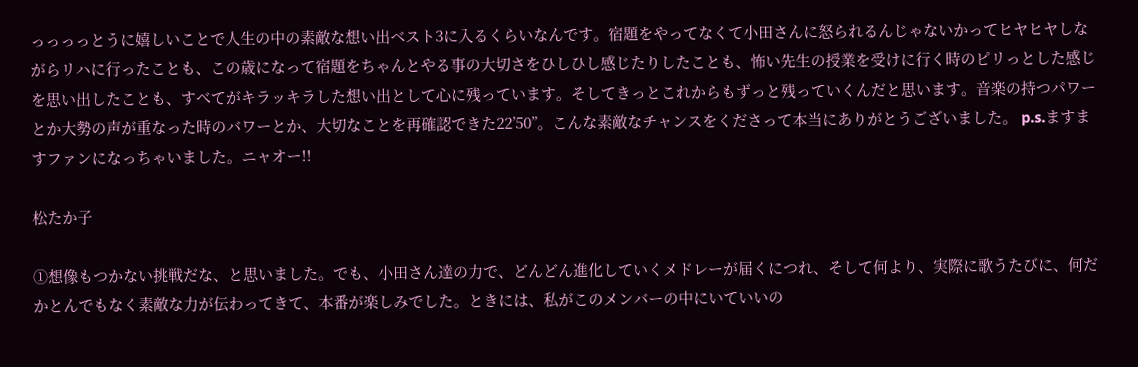っっっっとうに嬉しいことで人生の中の素敵な想い出ベスト3に入るくらいなんです。宿題をやってなくて小田さんに怒られるんじゃないかってヒヤヒヤしながらリハに行ったことも、この歳になって宿題をちゃんとやる事の大切さをひしひし感じたりしたことも、怖い先生の授業を受けに行く時のピリっとした感じを思い出したことも、すべてがキラッキラした想い出として心に残っています。そしてきっとこれからもずっと残っていくんだと思います。音楽の持つパワーとか大勢の声が重なった時のバワーとか、大切なことを再確認できた22’50”。こんな素敵なチャンスをくださって本当にありがとうございました。 p.s.ますますファンになっちゃいました。ニャオー!!

松たか子

①想像もつかない挑戦だな、と思いました。でも、小田さん達の力で、どんどん進化していくメドレーが届くにつれ、そして何より、実際に歌うたびに、何だかとんでもなく素敵な力が伝わってきて、本番が楽しみでした。ときには、私がこのメンバーの中にいていいの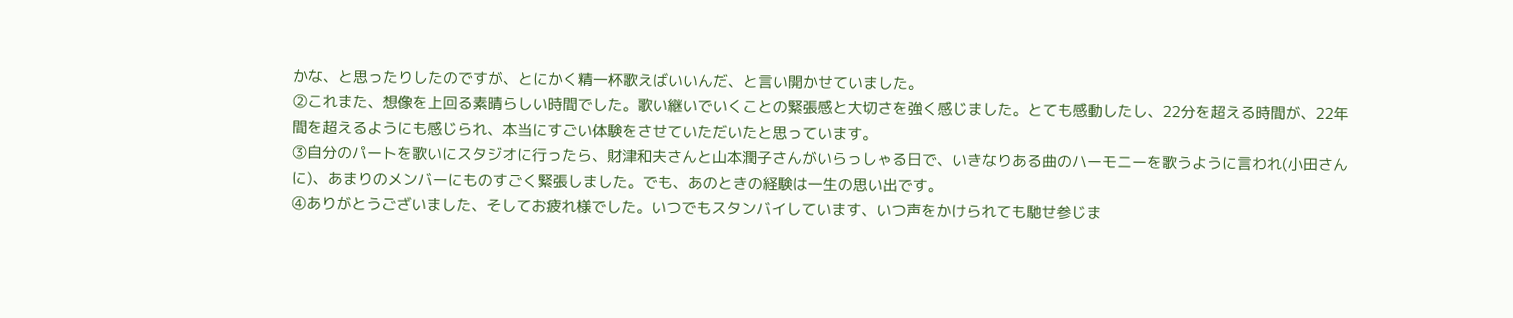かな、と思ったりしたのですが、とにかく精一杯歌えばいいんだ、と言い開かせていました。
②これまた、想像を上回る素晴らしい時間でした。歌い継いでいくことの緊張感と大切さを強く感じました。とても感動したし、22分を超える時間が、22年間を超えるようにも感じられ、本当にすごい体験をさせていただいたと思っています。
③自分のパートを歌いにスタジオに行ったら、財津和夫さんと山本潤子さんがいらっしゃる日で、いきなりある曲のハーモニーを歌うように言われ(小田さんに)、あまりのメンバーにものすごく緊張しました。でも、あのときの経験は一生の思い出です。
④ありがとうございました、そしてお疲れ様でした。いつでもスタンバイしています、いつ声をかけられても馳せ参じま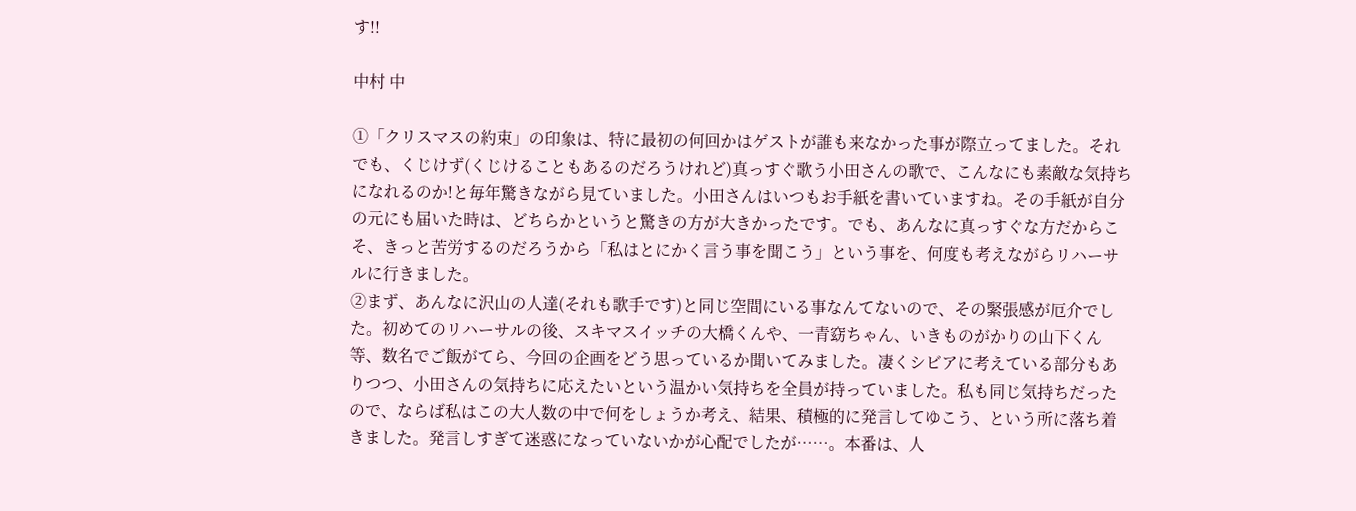す!!

中村 中

①「クリスマスの約束」の印象は、特に最初の何回かはゲストが誰も来なかった事が際立ってました。それでも、くじけず(くじけることもあるのだろうけれど)真っすぐ歌う小田さんの歌で、こんなにも素敵な気持ちになれるのか!と毎年驚きながら見ていました。小田さんはいつもお手紙を書いていますね。その手紙が自分の元にも届いた時は、どちらかというと驚きの方が大きかったです。でも、あんなに真っすぐな方だからこそ、きっと苦労するのだろうから「私はとにかく言う事を聞こう」という事を、何度も考えながらリハーサルに行きました。
②まず、あんなに沢山の人達(それも歌手です)と同じ空間にいる事なんてないので、その緊張感が厄介でした。初めてのリハーサルの後、スキマスイッチの大橋くんや、一青窈ちゃん、いきものがかりの山下くん等、数名でご飯がてら、今回の企画をどう思っているか聞いてみました。凄くシビアに考えている部分もありつつ、小田さんの気持ちに応えたいという温かい気持ちを全員が持っていました。私も同じ気持ちだったので、ならば私はこの大人数の中で何をしょうか考え、結果、積極的に発言してゆこう、という所に落ち着きました。発言しすぎて迷惑になっていないかが心配でしたが……。本番は、人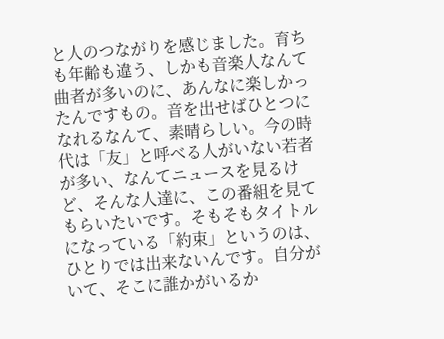と人のつながりを感じました。育ちも年齢も違う、しかも音楽人なんて曲者が多いのに、あんなに楽しかったんですもの。音を出せばひとつになれるなんて、素晴らしい。今の時代は「友」と呼べる人がいない若者が多い、なんてニュースを見るけど、そんな人達に、この番組を見てもらいたいです。そもそもタイトルになっている「約束」というのは、ひとりでは出来ないんです。自分がいて、そこに誰かがいるか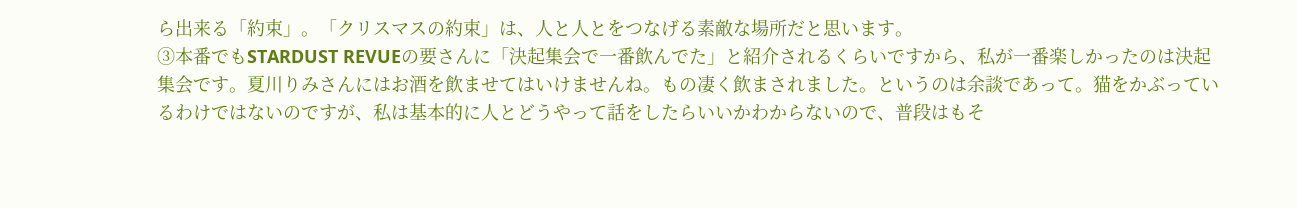ら出来る「約束」。「クリスマスの約束」は、人と人とをつなげる素敵な場所だと思います。
③本番でもSTARDUST REVUEの要さんに「決起集会で一番飲んでた」と紹介されるくらいですから、私が一番楽しかったのは決起集会です。夏川りみさんにはお酒を飲ませてはいけませんね。もの凄く飲まされました。というのは余談であって。猫をかぶっているわけではないのですが、私は基本的に人とどうやって話をしたらいいかわからないので、普段はもそ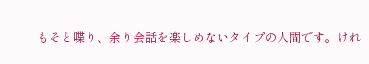もそと喋り、余り会話を楽しめないタイプの人間です。けれ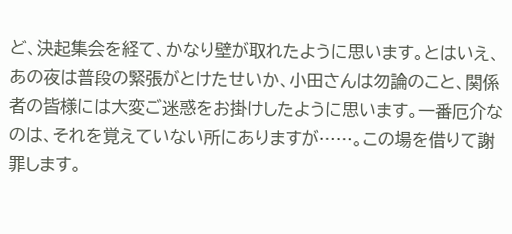ど、決起集会を経て、かなり壁が取れたように思います。とはいえ、あの夜は普段の緊張がとけたせいか、小田さんは勿論のこと、関係者の皆様には大変ご迷惑をお掛けしたように思います。一番厄介なのは、それを覚えていない所にありますが……。この場を借りて謝罪します。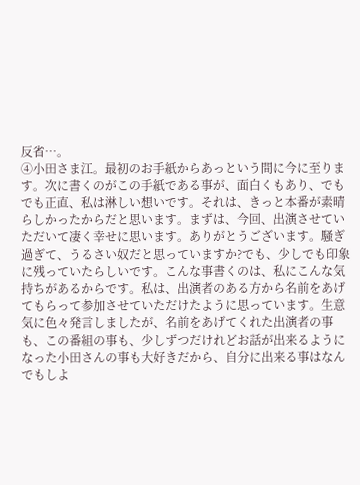反省…。
④小田さま江。最初のお手紙からあっという間に今に至ります。次に書くのがこの手紙である事が、面白くもあり、でもでも正直、私は淋しい想いです。それは、きっと本番が素晴らしかったからだと思います。まずは、今回、出演させていただいて凄く幸せに思います。ありがとうございます。騒ぎ過ぎて、うるさい奴だと思っていますか?でも、少しでも印象に残っていたらしいです。こんな事書くのは、私にこんな気持ちがあるからです。私は、出演者のある方から名前をあげてもらって参加させていただけたように思っています。生意気に色々発言しましたが、名前をあげてくれた出演者の事も、この番組の事も、少しずつだけれどお話が出来るようになった小田さんの事も大好きだから、自分に出来る事はなんでもしよ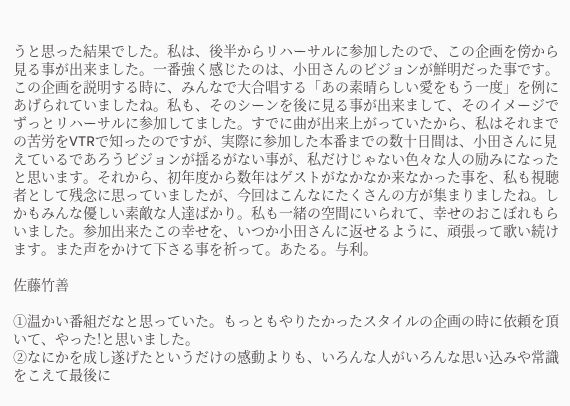うと思った結果でした。私は、後半からリハーサルに参加したので、この企画を傍から見る事が出来ました。一番強く感じたのは、小田さんのビジョンが鮮明だった事です。この企画を説明する時に、みんなで大合唱する「あの素晴らしい愛をもう一度」を例にあげられていましたね。私も、そのシーンを後に見る事が出来まして、そのイメージでずっとリハーサルに参加してました。すでに曲が出来上がっていたから、私はそれまでの苦労をVTRで知ったのですが、実際に参加した本番までの数十日間は、小田さんに見えているであろうビジョンが揺るがない事が、私だけじゃない色々な人の励みになったと思います。それから、初年度から数年はゲストがなかなか来なかった事を、私も視聴者として残念に思っていましたが、今回はこんなにたくさんの方が集まりましたね。しかもみんな優しい素敵な人達ばかり。私も一緒の空間にいられて、幸せのおこぼれもらいました。参加出来たこの幸せを、いつか小田さんに返せるように、頑張って歌い続けます。また声をかけて下さる事を祈って。あたる。与利。

佐藤竹善

①温かい番組だなと思っていた。もっともやりたかったスタイルの企画の時に依頼を頂いて、やった!と思いました。
②なにかを成し遂げたというだけの感動よりも、いろんな人がいろんな思い込みや常識をこえて最後に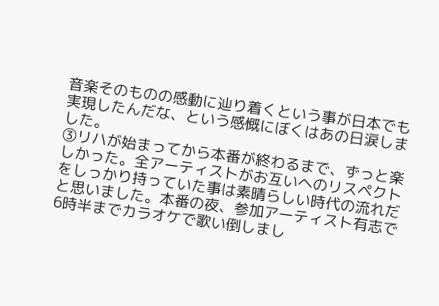音楽そのものの感動に辿り着くという事が日本でも実現したんだな、という感慨にぼくはあの日涙しました。
③リハが始まってから本番が終わるまで、ずっと楽しかった。全アーティストがお互いへのリスペクトをしっかり持っていた事は素晴らしい時代の流れだと思いました。本番の夜、参加アーティスト有志で6時半までカラオケで歌い倒しまし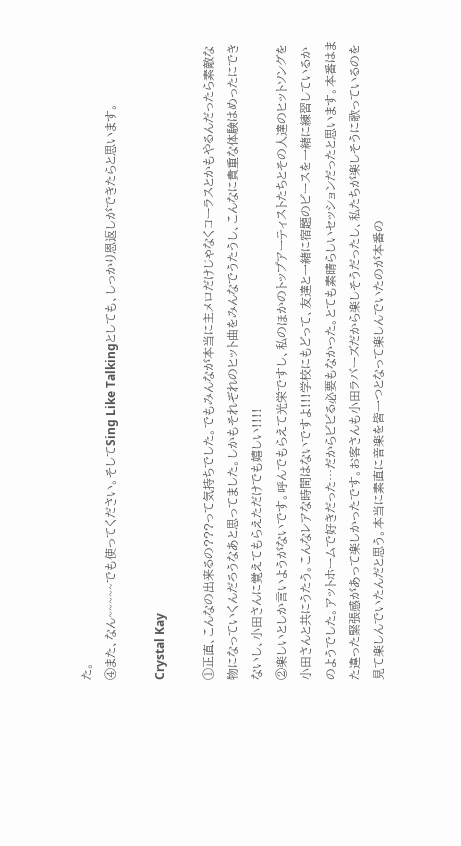た。
④また、なん~~~~~でも使ってください。そしてSing Like Talkingとしても、しっかり恩返しができたらと思います。

Crystal Kay

①正直、こんなの出来るの???って気持ちでした。でもみんなが本当に主メロだけじゃなくコーラスとかもやるんだったら素敵な物になっていくんだろうなあと思ってました。しかもそれぞれのヒット曲をみんなでうたうし、こんなに貴重な体験はめったにできないし、小田さんに覚えてもらえただけでも嬉しい!!!!
②楽しいとしか言いようがないです。呼んでもらえて光栄ですし、私のほかのトップアーティストたちとその人達のヒットソングを小田さんと共にうたう。こんなレアな時間はないですよ!!!学校にもどって、友達と一緒に宿題のビースを一緒に練習しているかのようでした。アットホームで好きだった…だからビビる必要もなかった。とても素晴らしいセッションだったと思います。本番はまた違った緊張感があって楽しかったです。お客さんも小田ラバーズだから楽しそうだったし、私たちが楽しそうに歌っているのを見て楽しんでいたんだと思う。本当に素直に音楽を皆一つとなって楽しんでいたのが本番の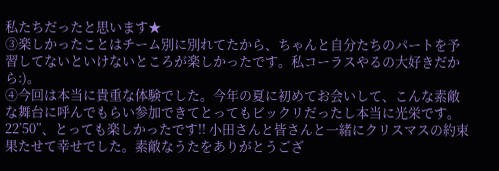私たちだったと思います★
③楽しかったことはチーム別に別れてたから、ちゃんと自分たちのパートを予習してないといけないところが楽しかったです。私コーラスやるの大好きだから:)。
④今回は本当に貴重な体験でした。今年の夏に初めてお会いして、こんな素敵な舞台に呼んでもらい参加できてとってもビックリだったし本当に光栄です。22’50”、とっても楽しかったです!! 小田さんと皆さんと一緒にクリスマスの約束果たせて幸せでした。素敵なうたをありがとうござ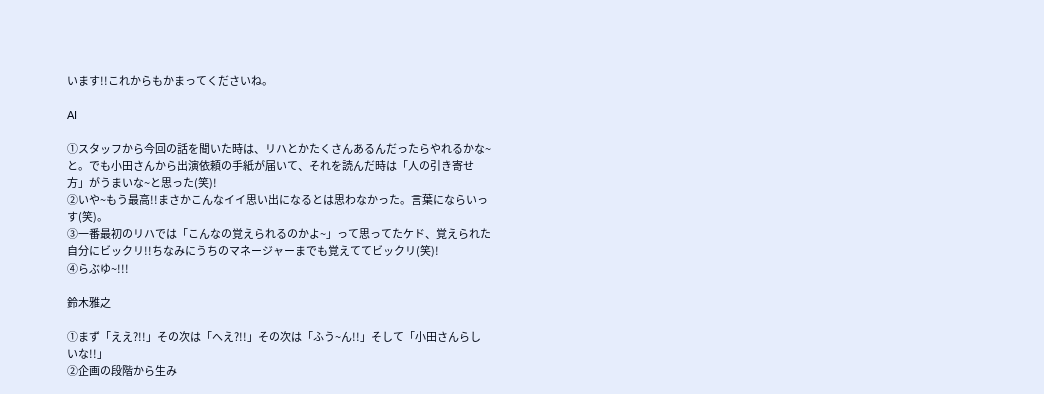います!!これからもかまってくださいね。

AI

①スタッフから今回の話を聞いた時は、リハとかたくさんあるんだったらやれるかな~と。でも小田さんから出演依頼の手紙が届いて、それを読んだ時は「人の引き寄せ方」がうまいな~と思った(笑)!
②いや~もう最高!!まさかこんなイイ思い出になるとは思わなかった。言葉にならいっす(笑)。
③一番最初のリハでは「こんなの覚えられるのかよ~」って思ってたケド、覚えられた自分にビックリ!!ちなみにうちのマネージャーまでも覚えててビックリ(笑)!
④らぶゆ~!!!

鈴木雅之

①まず「ええ?!!」その次は「へえ?!!」その次は「ふう~ん!!」そして「小田さんらしいな!!」
②企画の段階から生み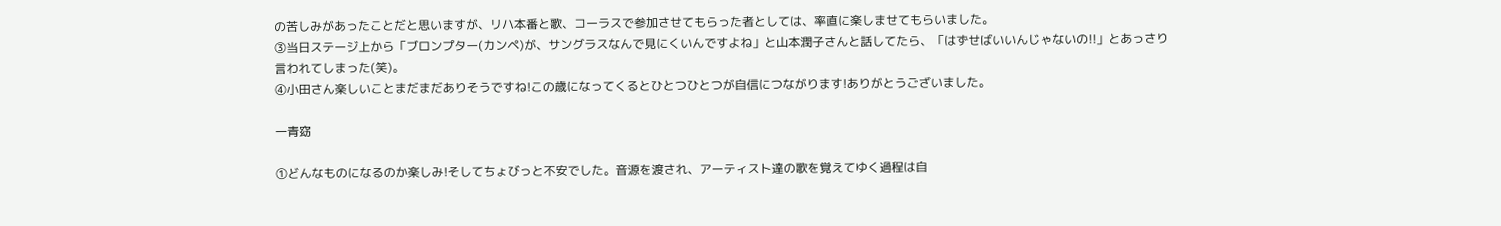の苦しみがあったことだと思いますが、リハ本番と歌、コーラスで参加させてもらった者としては、率直に楽しませてもらいました。
③当日ステージ上から「ブロンプター(カンペ)が、サングラスなんで見にくいんですよね」と山本潤子さんと話してたら、「はずせばいいんじゃないの!!」とあっさり言われてしまった(笑)。
④小田さん楽しいことまだまだありそうですね!この歳になってくるとひとつひとつが自信につながります!ありがとうございました。

一青窈

①どんなものになるのか楽しみ!そしてちょびっと不安でした。音源を渡され、アーティスト達の歌を覚えてゆく過程は自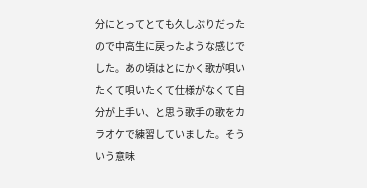分にとってとても久しぶりだったので中高生に戻ったような感じでした。あの頃はとにかく歌が唄いたくて唄いたくて仕様がなくて自分が上手い、と思う歌手の歌をカラオケで練習していました。そういう意味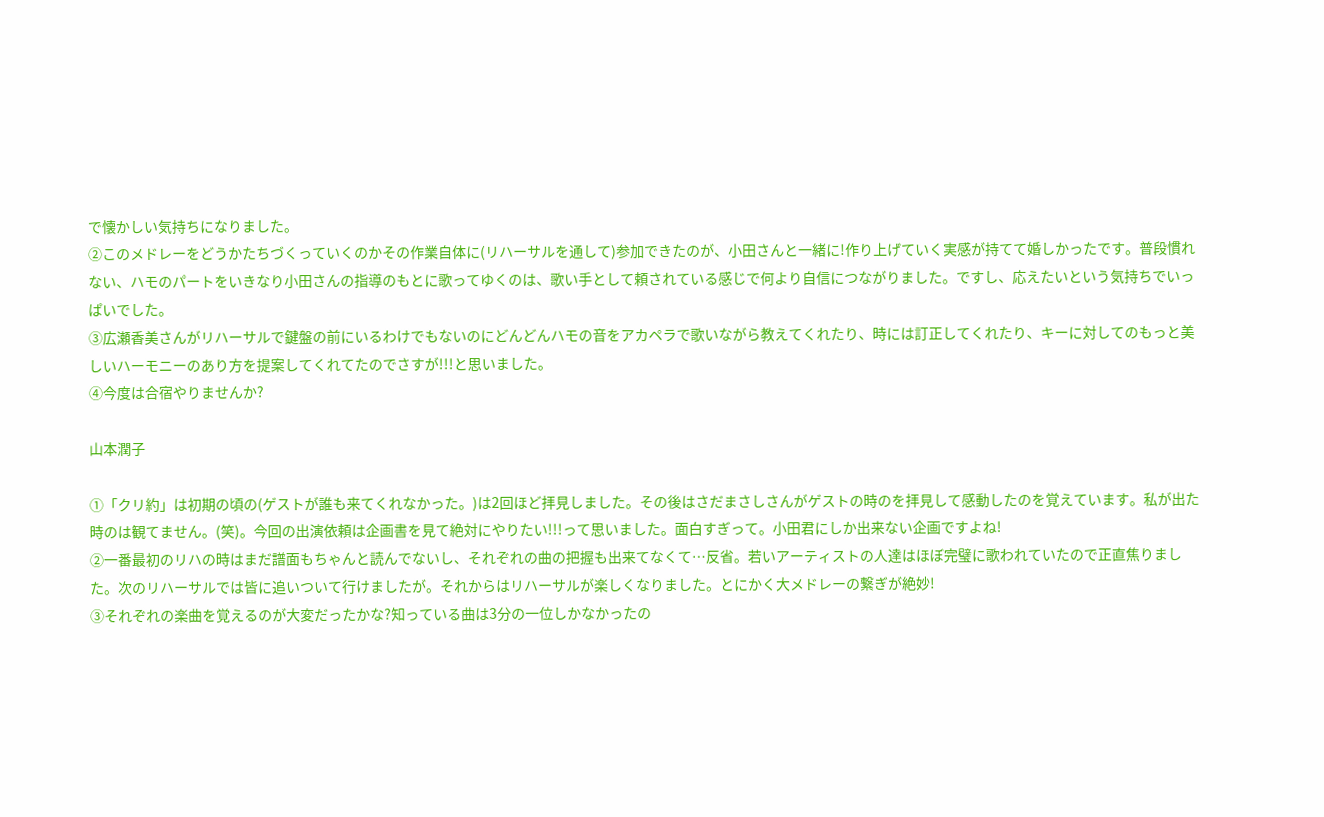で懐かしい気持ちになりました。
②このメドレーをどうかたちづくっていくのかその作業自体に(リハーサルを通して)参加できたのが、小田さんと一緒に!作り上げていく実感が持てて婚しかったです。普段慣れない、ハモのパートをいきなり小田さんの指導のもとに歌ってゆくのは、歌い手として頼されている感じで何より自信につながりました。ですし、応えたいという気持ちでいっぱいでした。
③広瀬香美さんがリハーサルで鍵盤の前にいるわけでもないのにどんどんハモの音をアカペラで歌いながら教えてくれたり、時には訂正してくれたり、キーに対してのもっと美しいハーモニーのあり方を提案してくれてたのでさすが!!!と思いました。
④今度は合宿やりませんか?

山本潤子

①「クリ約」は初期の頃の(ゲストが誰も来てくれなかった。)は2回ほど拝見しました。その後はさだまさしさんがゲストの時のを拝見して感動したのを覚えています。私が出た時のは観てません。(笑)。今回の出演依頼は企画書を見て絶対にやりたい!!!って思いました。面白すぎって。小田君にしか出来ない企画ですよね!
②一番最初のリハの時はまだ譜面もちゃんと読んでないし、それぞれの曲の把握も出来てなくて…反省。若いアーティストの人達はほぼ完璧に歌われていたので正直焦りました。次のリハーサルでは皆に追いついて行けましたが。それからはリハーサルが楽しくなりました。とにかく大メドレーの繋ぎが絶妙!
③それぞれの楽曲を覚えるのが大変だったかな?知っている曲は3分の一位しかなかったの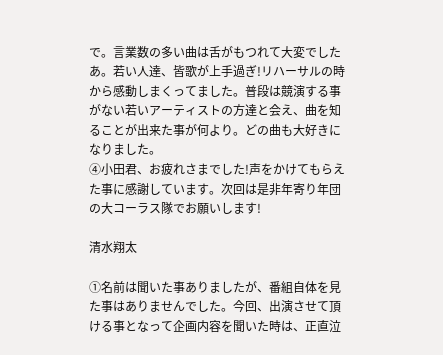で。言業数の多い曲は舌がもつれて大変でしたあ。若い人達、皆歌が上手過ぎ!リハーサルの時から感動しまくってました。普段は競演する事がない若いアーティストの方達と会え、曲を知ることが出来た事が何より。どの曲も大好きになりました。
④小田君、お疲れさまでした!声をかけてもらえた事に感謝しています。次回は是非年寄り年団の大コーラス隊でお願いします!

清水翔太

①名前は聞いた事ありましたが、番組自体を見た事はありませんでした。今回、出演させて頂ける事となって企画内容を聞いた時は、正直泣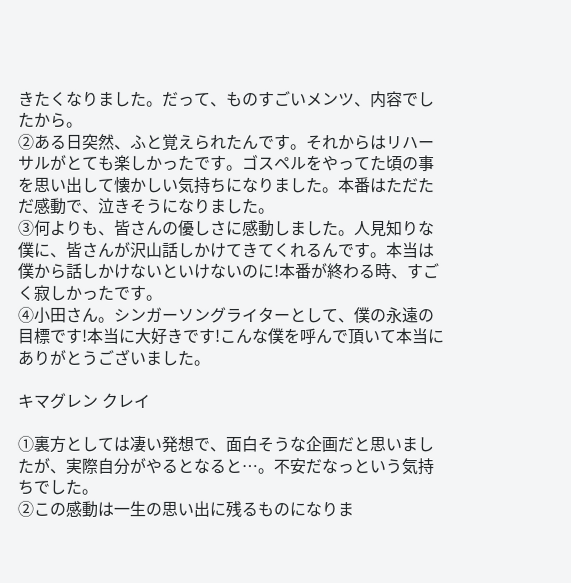きたくなりました。だって、ものすごいメンツ、内容でしたから。
②ある日突然、ふと覚えられたんです。それからはリハーサルがとても楽しかったです。ゴスペルをやってた頃の事を思い出して懐かしい気持ちになりました。本番はただただ感動で、泣きそうになりました。
③何よりも、皆さんの優しさに感動しました。人見知りな僕に、皆さんが沢山話しかけてきてくれるんです。本当は僕から話しかけないといけないのに!本番が終わる時、すごく寂しかったです。
④小田さん。シンガーソングライターとして、僕の永遠の目標です!本当に大好きです!こんな僕を呼んで頂いて本当にありがとうございました。

キマグレン クレイ

①裏方としては凄い発想で、面白そうな企画だと思いましたが、実際自分がやるとなると…。不安だなっという気持ちでした。
②この感動は一生の思い出に残るものになりま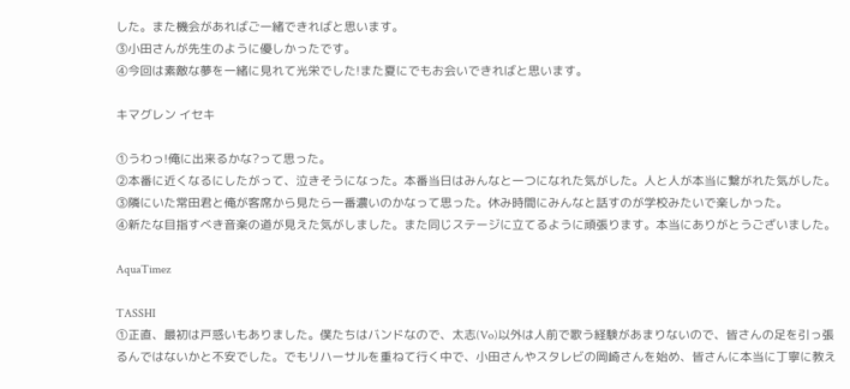した。また機会があればご一緒できればと思います。
③小田さんが先生のように優しかったです。
④今回は素敵な夢を一緒に見れて光栄でした!また夏にでもお会いできればと思います。

キマグレン イセキ

①うわっ!俺に出来るかな?って思った。
②本番に近くなるにしたがって、泣きそうになった。本番当日はみんなと一つになれた気がした。人と人が本当に繋がれた気がした。
③隣にいた常田君と俺が客席から見たら一番濃いのかなって思った。休み時間にみんなと話すのが学校みたいで楽しかった。
④新たな目指すべき音楽の道が見えた気がしました。また同じステージに立てるように頑張ります。本当にありがとうございました。

AquaTimez

TASSHI
①正直、最初は戸惑いもありました。僕たちはバンドなので、太志(Vo)以外は人前で歌う経験があまりないので、皆さんの足を引っ張るんではないかと不安でした。でもリハーサルを重ねて行く中で、小田さんやスタレビの岡崎さんを始め、皆さんに本当に丁寧に教え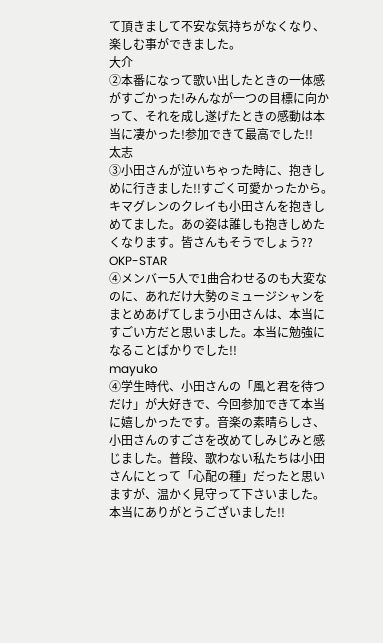て頂きまして不安な気持ちがなくなり、楽しむ事ができました。
大介
②本番になって歌い出したときの一体感がすごかった!みんなが一つの目標に向かって、それを成し遂げたときの感動は本当に凄かった!参加できて最高でした!!
太志
③小田さんが泣いちゃった時に、抱きしめに行きました!!すごく可愛かったから。キマグレンのクレイも小田さんを抱きしめてました。あの姿は誰しも抱きしめたくなります。皆さんもそうでしょう??
OKP-STAR
④メンバー5人で1曲合わせるのも大変なのに、あれだけ大勢のミュージシャンをまとめあげてしまう小田さんは、本当にすごい方だと思いました。本当に勉強になることばかりでした!!
mayuko
④学生時代、小田さんの「風と君を待つだけ」が大好きで、今回参加できて本当に嬉しかったです。音楽の素晴らしさ、小田さんのすごさを改めてしみじみと感じました。普段、歌わない私たちは小田さんにとって「心配の種」だったと思いますが、温かく見守って下さいました。本当にありがとうございました!!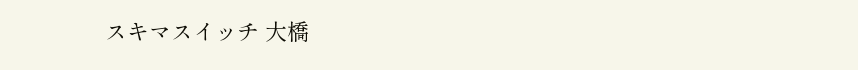スキマスイッチ 大橋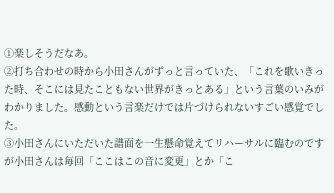①楽しそうだなあ。
②打ち合わせの時から小田さんがずっと言っていた、「これを歌いきった時、そこには見たこともない世界がきっとある」という言葉のいみがわかりました。感動という言楽だけでは片づけられないすごい感覚でした。
③小田さんにいただいた譜面を一生懸命覚えてリハーサルに臨むのですが小田さんは毎回「ここはこの音に変更」とか「こ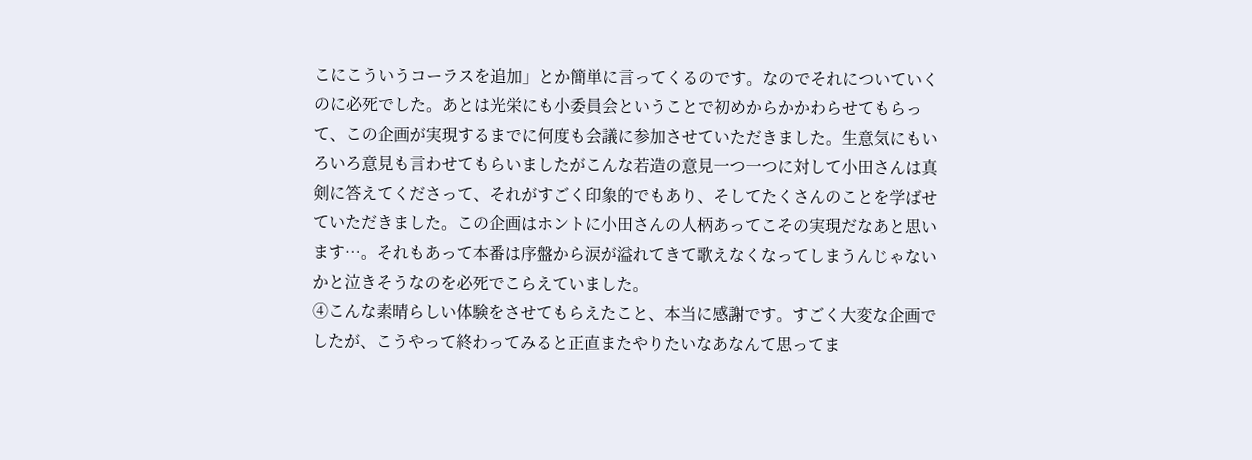こにこういうコーラスを追加」とか簡単に言ってくるのです。なのでそれについていくのに必死でした。あとは光栄にも小委員会ということで初めからかかわらせてもらって、この企画が実現するまでに何度も会議に参加させていただきました。生意気にもいろいろ意見も言わせてもらいましたがこんな若造の意見一つ一つに対して小田さんは真剣に答えてくださって、それがすごく印象的でもあり、そしてたくさんのことを学ばせていただきました。この企画はホントに小田さんの人柄あってこその実現だなあと思います…。それもあって本番は序盤から涙が溢れてきて歌えなくなってしまうんじゃないかと泣きそうなのを必死でこらえていました。
④こんな素晴らしい体験をさせてもらえたこと、本当に感謝です。すごく大変な企画でしたが、こうやって終わってみると正直またやりたいなあなんて思ってま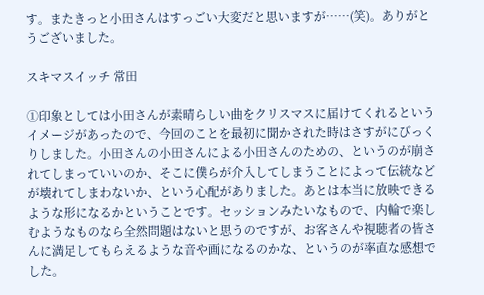す。またきっと小田さんはすっごい大変だと思いますが……(笑)。ありがとうございました。

スキマスイッチ 常田

①印象としては小田さんが素晴らしい曲をクリスマスに届けてくれるというイメージがあったので、今回のことを最初に聞かされた時はさすがにびっくりしました。小田さんの小田さんによる小田さんのための、というのが崩されてしまっていいのか、そこに僕らが介入してしまうことによって伝統などが壊れてしまわないか、という心配がありました。あとは本当に放映できるような形になるかということです。セッションみたいなもので、内輪で楽しむようなものなら全然問題はないと思うのですが、お客さんや視聴者の皆さんに満足してもらえるような音や画になるのかな、というのが率直な感想でした。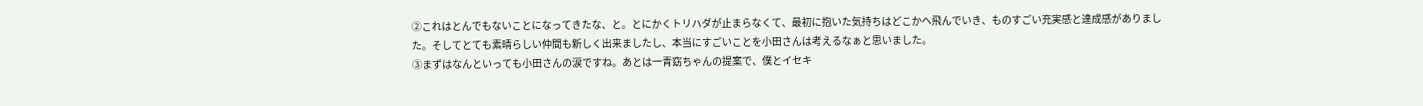②これはとんでもないことになってきたな、と。とにかくトリハダが止まらなくて、最初に抱いた気持ちはどこかへ飛んでいき、ものすごい充実感と達成感がありました。そしてとても素晴らしい仲間も新しく出来ましたし、本当にすごいことを小田さんは考えるなぁと思いました。
③まずはなんといっても小田さんの涙ですね。あとは一青窈ちゃんの提案で、僕とイセキ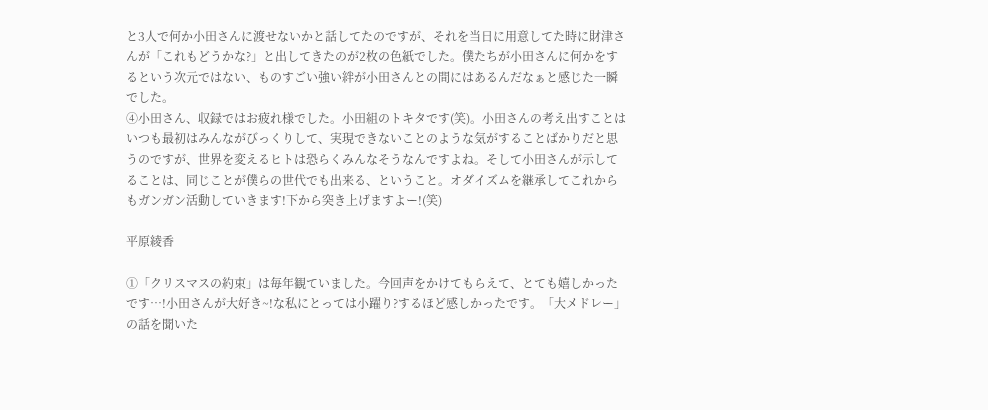と3人で何か小田さんに渡せないかと話してたのですが、それを当日に用意してた時に財津さんが「これもどうかな?」と出してきたのが2枚の色紙でした。僕たちが小田さんに何かをするという次元ではない、ものすごい強い絆が小田さんとの間にはあるんだなぁと感じた一瞬でした。
④小田さん、収録ではお疲れ様でした。小田組のトキタです(笑)。小田さんの考え出すことはいつも最初はみんながびっくりして、実現できないことのような気がすることばかりだと思うのですが、世界を変えるヒトは恐らくみんなそうなんですよね。そして小田さんが示してることは、同じことが僕らの世代でも出来る、ということ。オダイズムを継承してこれからもガンガン活動していきます!下から突き上げますよー!(笑)

平原綾香

①「クリスマスの約束」は毎年観ていました。今回声をかけてもらえて、とても嬉しかったです…!小田さんが大好き~!な私にとっては小躍り?するほど感しかったです。「大メドレー」の話を聞いた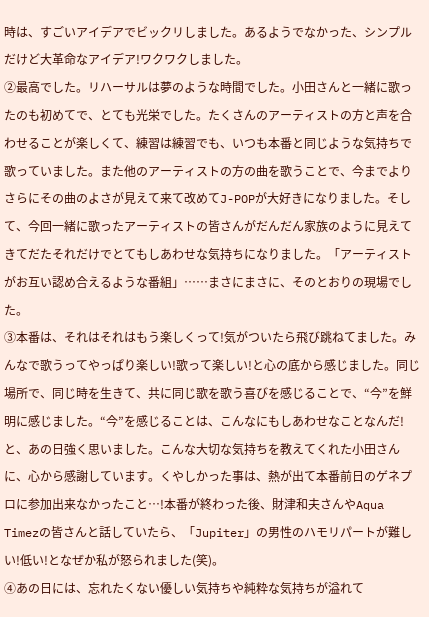時は、すごいアイデアでビックリしました。あるようでなかった、シンプルだけど大革命なアイデア!ワクワクしました。
②最高でした。リハーサルは夢のような時間でした。小田さんと一緒に歌ったのも初めてで、とても光栄でした。たくさんのアーティストの方と声を合わせることが楽しくて、練習は練習でも、いつも本番と同じような気持ちで歌っていました。また他のアーティストの方の曲を歌うことで、今までよりさらにその曲のよさが見えて来て改めてJ-POPが大好きになりました。そして、今回一緒に歌ったアーティストの皆さんがだんだん家族のように見えてきてだたそれだけでとてもしあわせな気持ちになりました。「アーティストがお互い認め合えるような番組」……まさにまさに、そのとおりの現場でした。
③本番は、それはそれはもう楽しくって!気がついたら飛び跳ねてました。みんなで歌うってやっぱり楽しい!歌って楽しい!と心の底から感じました。同じ場所で、同じ時を生きて、共に同じ歌を歌う喜びを感じることで、“今”を鮮明に感じました。“今”を感じることは、こんなにもしあわせなことなんだ!と、あの日強く思いました。こんな大切な気持ちを教えてくれた小田さんに、心から感謝しています。くやしかった事は、熱が出て本番前日のゲネプロに参加出来なかったこと…!本番が終わった後、財津和夫さんやAqua Timezの皆さんと話していたら、「Jupiter」の男性のハモリパートが難しい!低い!となぜか私が怒られました(笑)。
④あの日には、忘れたくない優しい気持ちや純粋な気持ちが溢れて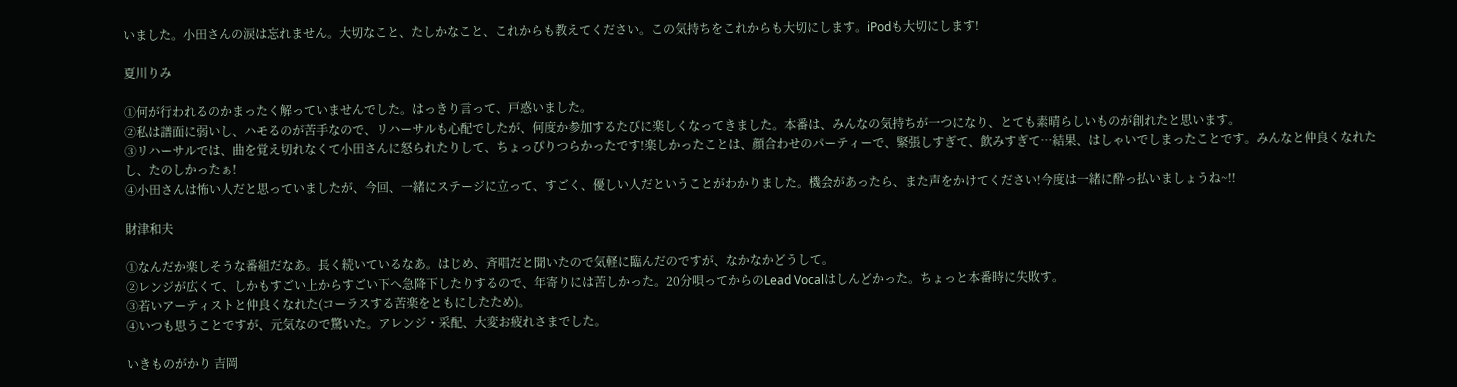いました。小田さんの涙は忘れません。大切なこと、たしかなこと、これからも教えてください。この気持ちをこれからも大切にします。iPodも大切にします!

夏川りみ

①何が行われるのかまったく解っていませんでした。はっきり言って、戸惑いました。
②私は譜面に弱いし、ハモるのが苦手なので、リハーサルも心配でしたが、何度か参加するたびに楽しくなってきました。本番は、みんなの気持ちが一つになり、とても素晴らしいものが創れたと思います。
③リハーサルでは、曲を覚え切れなくて小田さんに怒られたりして、ちょっぴりつらかったです!楽しかったことは、顔合わせのパーティーで、緊張しすぎて、飲みすぎて…結果、はしゃいでしまったことです。みんなと仲良くなれたし、たのしかったぁ!
④小田さんは怖い人だと思っていましたが、今回、一緒にステージに立って、すごく、優しい人だということがわかりました。機会があったら、また声をかけてください!今度は一緒に酔っ払いましょうね~!!

財津和夫

①なんだか楽しそうな番組だなあ。長く続いているなあ。はじめ、斉唱だと聞いたので気軽に臨んだのですが、なかなかどうして。
②レンジが広くて、しかもすごい上からすごい下へ急降下したりするので、年寄りには苦しかった。20分唄ってからのLead Vocalはしんどかった。ちょっと本番時に失敗す。
③若いアーティストと仲良くなれた(コーラスする苦楽をともにしたため)。
④いつも思うことですが、元気なので驚いた。アレンジ・采配、大変お疲れさまでした。

いきものがかり 吉岡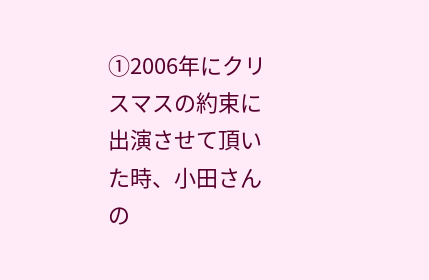①2006年にクリスマスの約束に出演させて頂いた時、小田さんの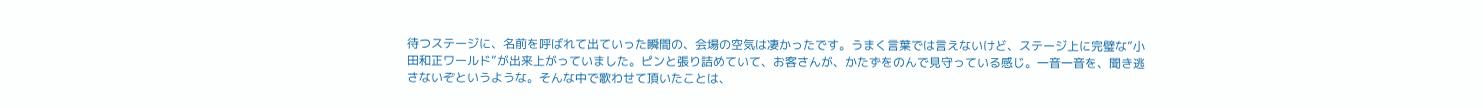待つステージに、名前を呼ばれて出ていった瞬間の、会場の空気は凄かったです。うまく言葉では言えないけど、ステージ上に完璧な”小田和正ワールド”が出来上がっていました。ピンと張り詰めていて、お客さんが、かたずをのんで見守っている感じ。一音一音を、聞き逃さないぞというような。そんな中で歌わせて頂いたことは、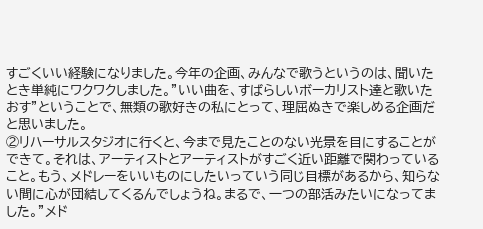すごくいい経験になりました。今年の企画、みんなで歌うというのは、聞いたとき単純にワクワクしました。”いい曲を、すばらしいボーカリスト達と歌いたおす”ということで、無類の歌好きの私にとって、理屈ぬきで楽しめる企画だと思いました。
②リハーサルスタジオに行くと、今まで見たことのない光景を目にすることができて。それは、アーティストとアーティストがすごく近い距離で関わっていること。もう、メドレーをいいものにしたいっていう同じ目標があるから、知らない間に心が団結してくるんでしょうね。まるで、一つの部活みたいになってました。”メド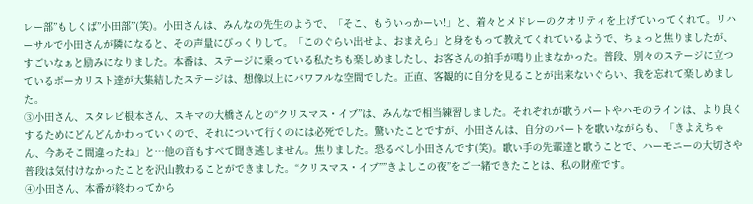レー部”もしくば”小田部”(笑)。小田さんは、みんなの先生のようで、「そこ、もういっかーい!」と、着々とメドレーのクオリティを上げていってくれて。リハーサルで小田さんが隣になると、その声量にびっくりして。「このぐらい出せよ、おまえら」と身をもって教えてくれているようで、ちょっと焦りましたが、すごいなぁと励みになりました。本番は、ステージに乗っている私たちも楽しめましたし、お客さんの拍手が鳴り止まなかった。普段、別々のステージに立つているボーカリスト達が大集結したステージは、想像以上にバワフルな空間でした。正直、客観的に自分を見ることが出来ないぐらい、我を忘れて楽しめました。
③小田さん、スタレビ根本さん、スキマの大橋さんとの“クリスマス・イブ”は、みんなで相当練習しました。それぞれが歌うパートやハモのラインは、より良くするためにどんどんかわっていくので、それについて行くのには必死でした。驚いたことですが、小田さんは、自分のパートを歌いながらも、「きよえちゃん、今あそこ間違ったね」と…他の音もすべて聞き逃しません。焦りました。恐るべし小田さんです(笑)。歌い手の先輩達と歌うことで、ハーモニーの大切さや普段は気付けなかったことを沢山教わることができました。“クリスマス・イブ””きよしこの夜”をご一緒できたことは、私の財産です。
④小田さん、本番が終わってから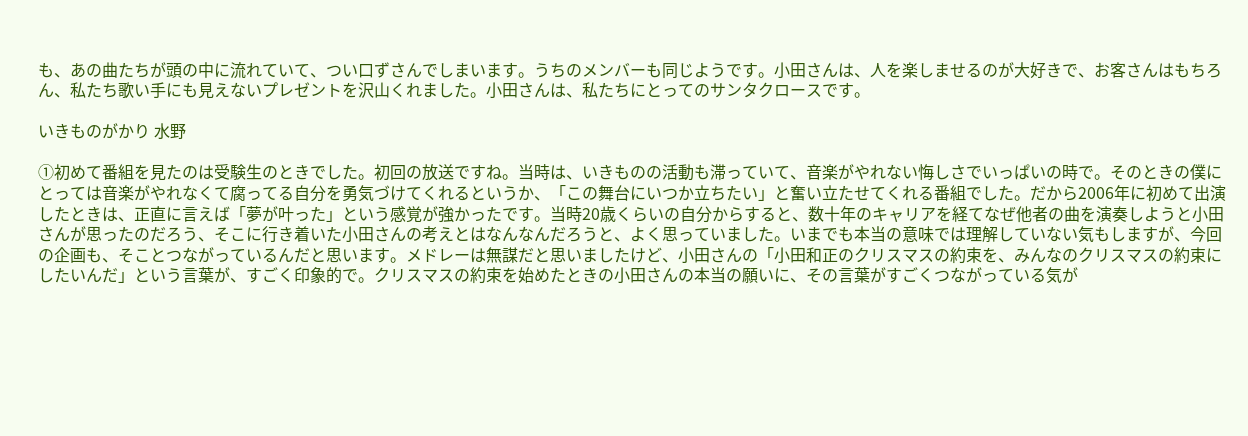も、あの曲たちが頭の中に流れていて、つい口ずさんでしまいます。うちのメンバーも同じようです。小田さんは、人を楽しませるのが大好きで、お客さんはもちろん、私たち歌い手にも見えないプレゼントを沢山くれました。小田さんは、私たちにとってのサンタクロースです。

いきものがかり 水野

①初めて番組を見たのは受験生のときでした。初回の放送ですね。当時は、いきものの活動も滞っていて、音楽がやれない悔しさでいっぱいの時で。そのときの僕にとっては音楽がやれなくて腐ってる自分を勇気づけてくれるというか、「この舞台にいつか立ちたい」と奮い立たせてくれる番組でした。だから2006年に初めて出演したときは、正直に言えば「夢が叶った」という感覚が強かったです。当時20歳くらいの自分からすると、数十年のキャリアを経てなぜ他者の曲を演奏しようと小田さんが思ったのだろう、そこに行き着いた小田さんの考えとはなんなんだろうと、よく思っていました。いまでも本当の意味では理解していない気もしますが、今回の企画も、そことつながっているんだと思います。メドレーは無謀だと思いましたけど、小田さんの「小田和正のクリスマスの約束を、みんなのクリスマスの約束にしたいんだ」という言葉が、すごく印象的で。クリスマスの約束を始めたときの小田さんの本当の願いに、その言葉がすごくつながっている気が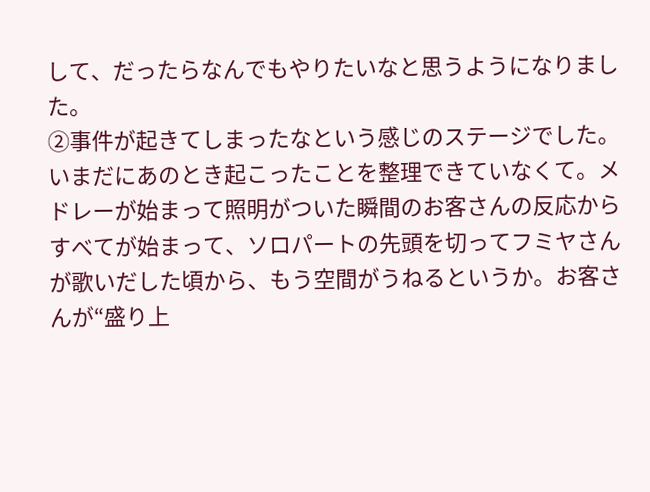して、だったらなんでもやりたいなと思うようになりました。
②事件が起きてしまったなという感じのステージでした。いまだにあのとき起こったことを整理できていなくて。メドレーが始まって照明がついた瞬間のお客さんの反応からすべてが始まって、ソロパートの先頭を切ってフミヤさんが歌いだした頃から、もう空間がうねるというか。お客さんが“盛り上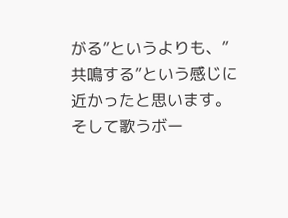がる”というよりも、”共鳴する”という感じに近かったと思います。そして歌うボー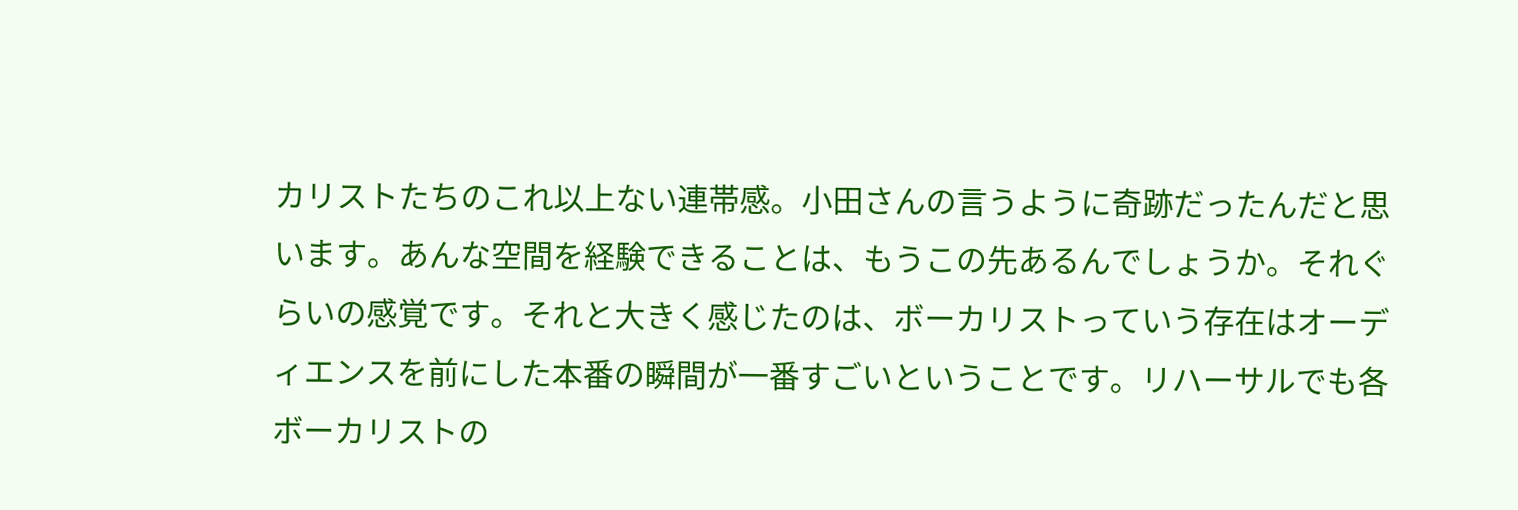カリストたちのこれ以上ない連帯感。小田さんの言うように奇跡だったんだと思います。あんな空間を経験できることは、もうこの先あるんでしょうか。それぐらいの感覚です。それと大きく感じたのは、ボーカリストっていう存在はオーディエンスを前にした本番の瞬間が一番すごいということです。リハーサルでも各ボーカリストの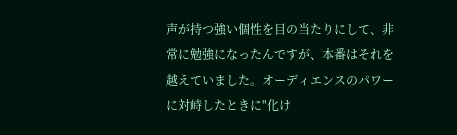声が持つ強い個性を目の当たりにして、非常に勉強になったんですが、本番はそれを越えていました。オーディエンスのパワーに対峙したときに"化け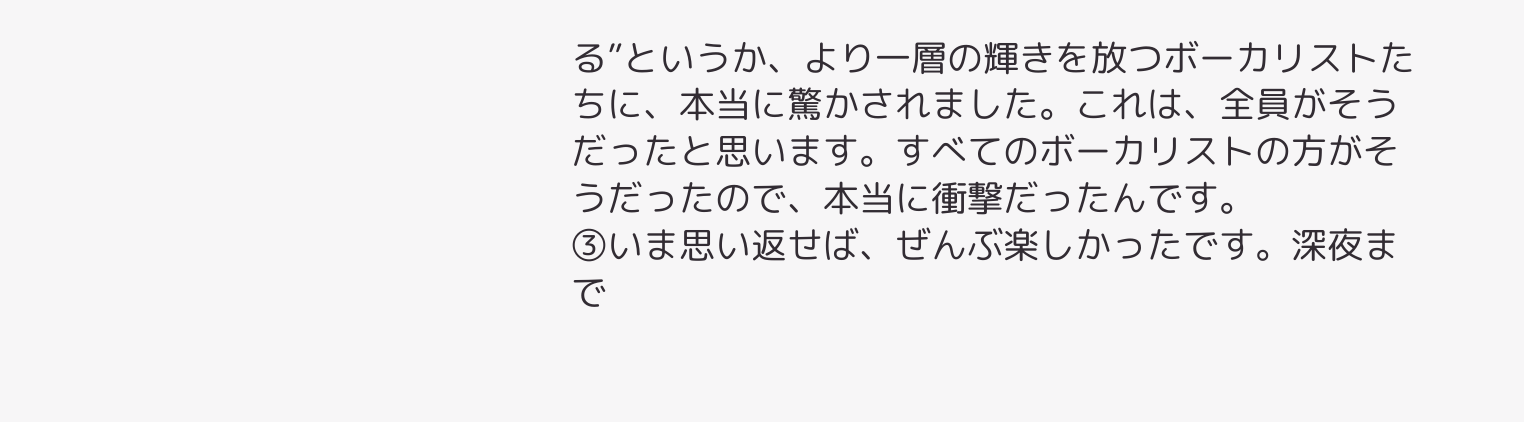る”というか、より一層の輝きを放つボーカリストたちに、本当に驚かされました。これは、全員がそうだったと思います。すべてのボーカリストの方がそうだったので、本当に衝撃だったんです。
③いま思い返せば、ぜんぶ楽しかったです。深夜まで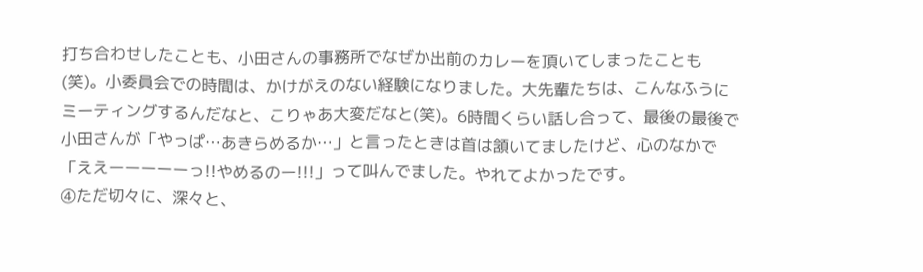打ち合わせしたことも、小田さんの事務所でなぜか出前のカレーを頂いてしまったことも(笑)。小委員会での時間は、かけがえのない経験になりました。大先輩たちは、こんなふうにミーティングするんだなと、こりゃあ大変だなと(笑)。6時間くらい話し合って、最後の最後で小田さんが「やっぱ…あきらめるか…」と言ったときは首は頷いてましたけど、心のなかで「ええーーーーーっ!!やめるのー!!!」って叫んでました。やれてよかったです。
④ただ切々に、深々と、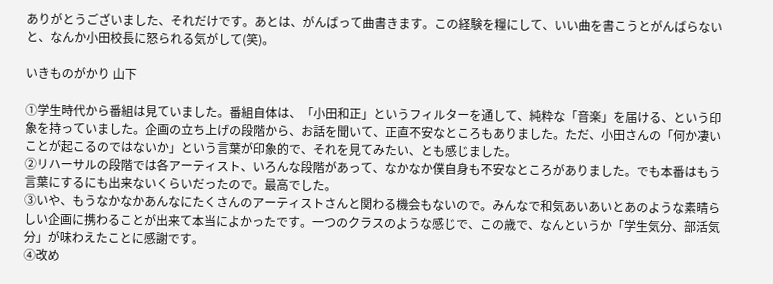ありがとうございました、それだけです。あとは、がんばって曲書きます。この経験を糧にして、いい曲を書こうとがんばらないと、なんか小田校長に怒られる気がして(笑)。

いきものがかり 山下

①学生時代から番組は見ていました。番組自体は、「小田和正」というフィルターを通して、純粋な「音楽」を届ける、という印象を持っていました。企画の立ち上げの段階から、お話を聞いて、正直不安なところもありました。ただ、小田さんの「何か凄いことが起こるのではないか」という言葉が印象的で、それを見てみたい、とも感じました。
②リハーサルの段階では各アーティスト、いろんな段階があって、なかなか僕自身も不安なところがありました。でも本番はもう言葉にするにも出来ないくらいだったので。最高でした。
③いや、もうなかなかあんなにたくさんのアーティストさんと関わる機会もないので。みんなで和気あいあいとあのような素晴らしい企画に携わることが出来て本当によかったです。一つのクラスのような感じで、この歳で、なんというか「学生気分、部活気分」が味わえたことに感謝です。
④改め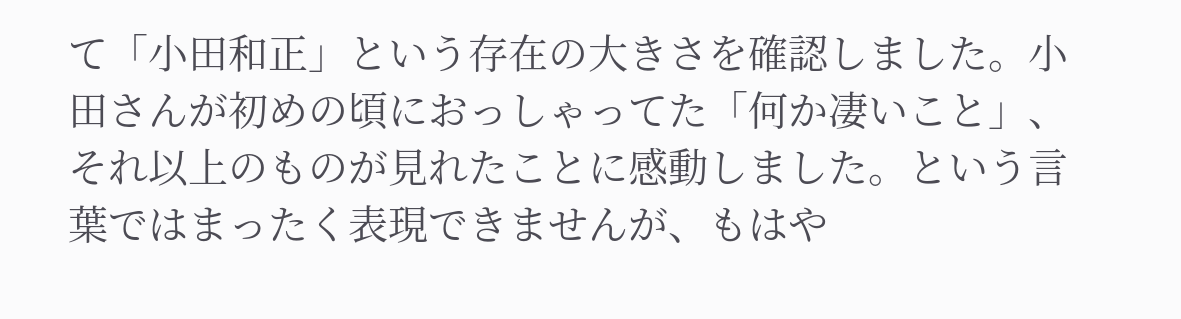て「小田和正」という存在の大きさを確認しました。小田さんが初めの頃におっしゃってた「何か凄いこと」、それ以上のものが見れたことに感動しました。という言葉ではまったく表現できませんが、もはや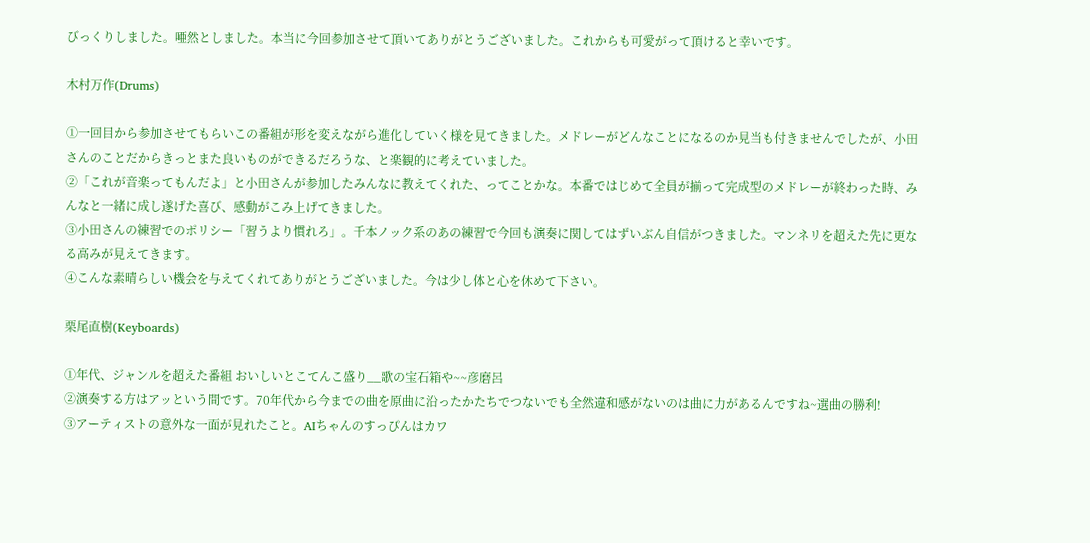びっくりしました。唖然としました。本当に今回参加させて頂いてありがとうございました。これからも可愛がって頂けると幸いです。

木村万作(Drums)

①一回目から参加させてもらいこの番組が形を変えながら進化していく様を見てきました。メドレーがどんなことになるのか見当も付きませんでしたが、小田さんのことだからきっとまた良いものができるだろうな、と楽観的に考えていました。
②「これが音楽ってもんだよ」と小田さんが参加したみんなに教えてくれた、ってことかな。本番ではじめて全員が揃って完成型のメドレーが終わった時、みんなと一緒に成し遂げた喜び、感動がこみ上げてきました。
③小田さんの練習でのポリシー「習うより慣れろ」。千本ノック系のあの練習で今回も演奏に関してはずいぶん自信がつきました。マンネリを超えた先に更なる高みが見えてきます。
④こんな素晴らしい機会を与えてくれてありがとうございました。今は少し体と心を休めて下さい。

栗尾直樹(Keyboards)

①年代、ジャンルを超えた番組 おいしいとこてんこ盛り__歌の宝石箱や~~彦磨呂
②演奏する方はアッという間です。70年代から今までの曲を原曲に沿ったかたちでつないでも全然違和感がないのは曲に力があるんですね~選曲の勝利!
③アーティストの意外な一面が見れたこと。AIちゃんのすっぴんはカワ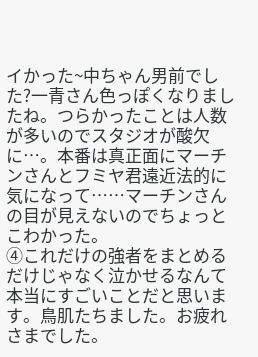イかった~中ちゃん男前でした?一青さん色っぽくなりましたね。つらかったことは人数が多いのでスタジオが酸欠に…。本番は真正面にマーチンさんとフミヤ君遠近法的に気になって……マーチンさんの目が見えないのでちょっとこわかった。
④これだけの強者をまとめるだけじゃなく泣かせるなんて本当にすごいことだと思います。鳥肌たちました。お疲れさまでした。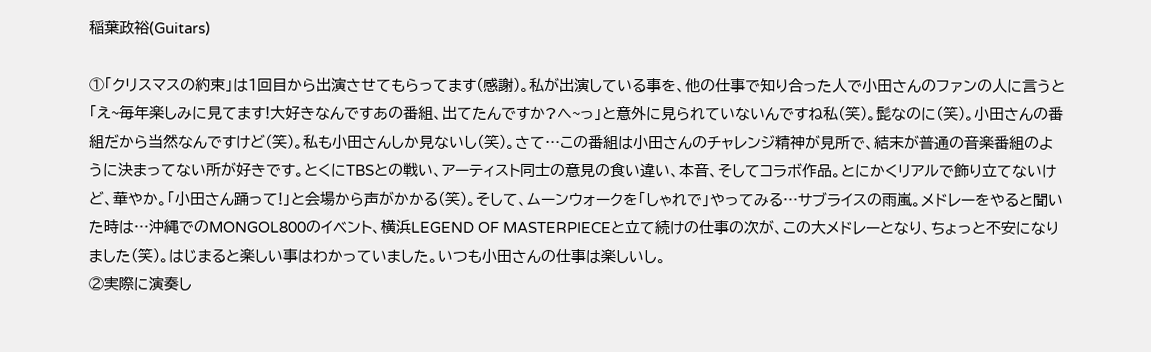稲葉政裕(Guitars)

①「クリスマスの約束」は1回目から出演させてもらってます(感謝)。私が出演している事を、他の仕事で知り合った人で小田さんのファンの人に言うと「え~毎年楽しみに見てます!大好きなんですあの番組、出てたんですか?へ~っ」と意外に見られていないんですね私(笑)。髭なのに(笑)。小田さんの番組だから当然なんですけど(笑)。私も小田さんしか見ないし(笑)。さて…この番組は小田さんのチャレンジ精神が見所で、結末が普通の音楽番組のように決まってない所が好きです。とくにTBSとの戦い、アーティスト同士の意見の食い違い、本音、そしてコラボ作品。とにかくリアルで飾り立てないけど、華やか。「小田さん踊って!」と会場から声がかかる(笑)。そして、ムーンウォークを「しゃれで」やってみる…サブライスの雨嵐。メドレーをやると聞いた時は…沖縄でのMONGOL800のイベント、横浜LEGEND OF MASTERPIECEと立て続けの仕事の次が、この大メドレーとなり、ちょっと不安になりました(笑)。はじまると楽しい事はわかっていました。いつも小田さんの仕事は楽しいし。
②実際に演奏し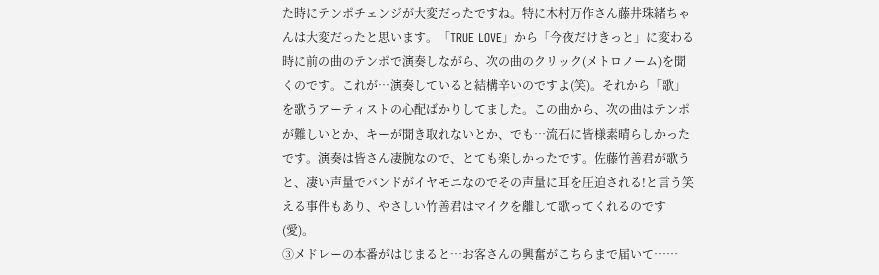た時にテンポチェンジが大変だったですね。特に木村万作さん藤井珠緒ちゃんは大変だったと思います。「TRUE LOVE」から「今夜だけきっと」に変わる時に前の曲のテンポで演奏しながら、次の曲のクリック(メトロノーム)を聞くのです。これが…演奏していると結構辛いのですよ(笑)。それから「歌」を歌うアーティストの心配ばかりしてました。この曲から、次の曲はテンポが難しいとか、キーが聞き取れないとか、でも…流石に皆様素晴らしかったです。演奏は皆さん凄腕なので、とても楽しかったです。佐藤竹善君が歌うと、凄い声量でバンドがイヤモニなのでその声量に耳を圧迫される!と言う笑える事件もあり、やさしい竹善君はマイクを離して歌ってくれるのです(愛)。
③メドレーの本番がはじまると…お客さんの興奮がこちらまで届いて……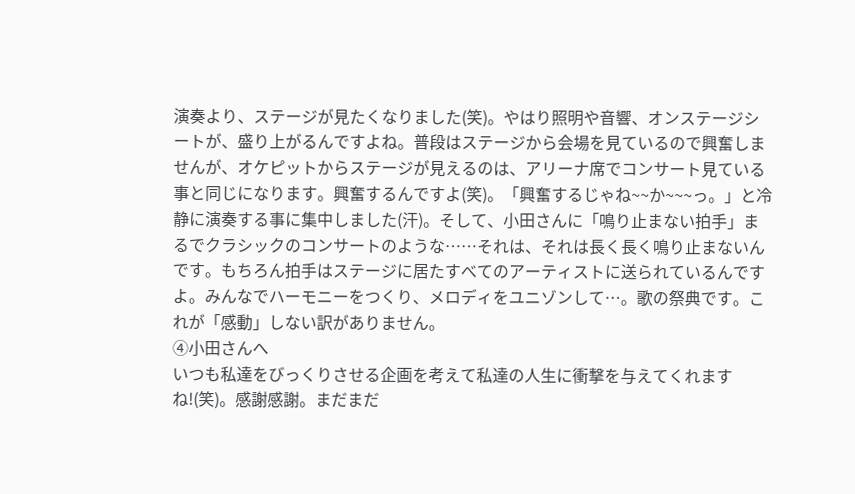演奏より、ステージが見たくなりました(笑)。やはり照明や音響、オンステージシートが、盛り上がるんですよね。普段はステージから会場を見ているので興奮しませんが、オケピットからステージが見えるのは、アリーナ席でコンサート見ている事と同じになります。興奮するんですよ(笑)。「興奮するじゃね~~か~~~っ。」と冷静に演奏する事に集中しました(汗)。そして、小田さんに「鳴り止まない拍手」まるでクラシックのコンサートのような……それは、それは長く長く鳴り止まないんです。もちろん拍手はステージに居たすべてのアーティストに送られているんですよ。みんなでハーモニーをつくり、メロディをユニゾンして…。歌の祭典です。これが「感動」しない訳がありません。
④小田さんへ
いつも私達をびっくりさせる企画を考えて私達の人生に衝撃を与えてくれますね!(笑)。感謝感謝。まだまだ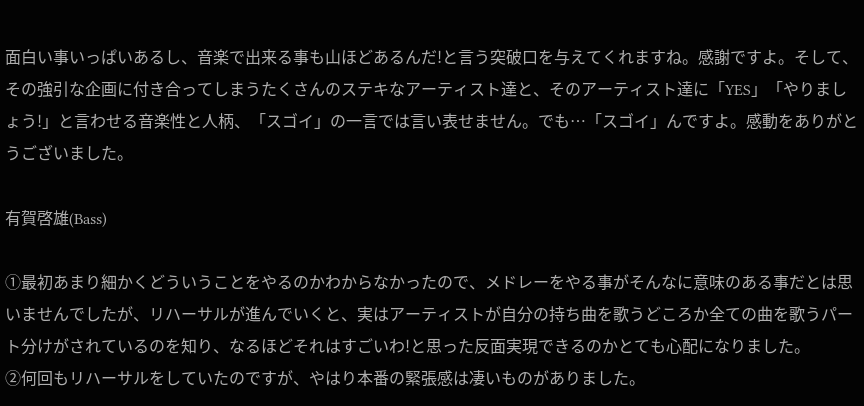面白い事いっぱいあるし、音楽で出来る事も山ほどあるんだ!と言う突破口を与えてくれますね。感謝ですよ。そして、その強引な企画に付き合ってしまうたくさんのステキなアーティスト達と、そのアーティスト達に「YES」「やりましょう!」と言わせる音楽性と人柄、「スゴイ」の一言では言い表せません。でも…「スゴイ」んですよ。感動をありがとうございました。

有賀啓雄(Bass)

①最初あまり細かくどういうことをやるのかわからなかったので、メドレーをやる事がそんなに意味のある事だとは思いませんでしたが、リハーサルが進んでいくと、実はアーティストが自分の持ち曲を歌うどころか全ての曲を歌うパート分けがされているのを知り、なるほどそれはすごいわ!と思った反面実現できるのかとても心配になりました。
②何回もリハーサルをしていたのですが、やはり本番の緊張感は凄いものがありました。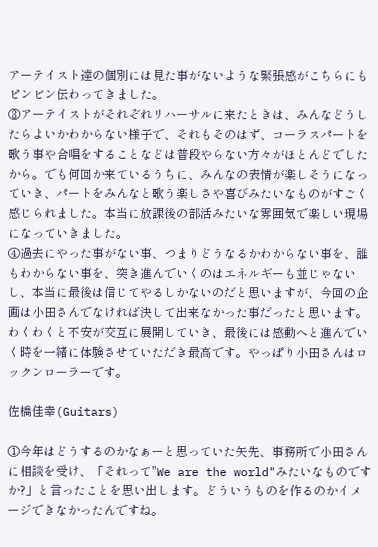アーテイスト達の個別には見た事がないような緊張感がこちらにもピンビン伝わってきました。
③アーテイストがそれぞれリハーサルに来たときは、みんなどうしたらよいかわからない様子で、それもそのはず、コーラスパートを歌う事や合唱をすることなどは普段やらない方々がほとんどでしたから。でも何回か来ているうちに、みんなの表情が楽しそうになっていき、パートをみんなと歌う楽しさや喜びみたいなものがすごく感じられました。本当に放課後の部活みたいな雰囲気で楽しい現場になっていきました。
④過去にやった事がない事、つまりどうなるかわからない事を、誰もわからない事を、突き進んでいくのはエネルギーも並じゃないし、本当に最後は信じてやるしかないのだと思いますが、今回の企画は小田さんでなければ決して出来なかった事だったと思います。わくわくと不安が交互に展開していき、最後には感動へと進んでいく時を一緒に体験させていただき最高です。やっぱり小田さんはロックンローラーです。

佐橋佳幸(Guitars)

①今年はどうするのかなぁーと思っていた矢先、事務所で小田さんに相談を受け、「それって"We are the world"みたいなものですか?」と言ったことを思い出します。どういうものを作るのかイメージできなかったんですね。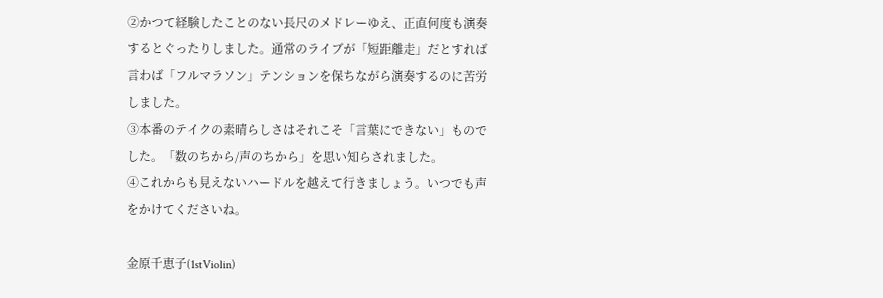②かつて経験したことのない長尺のメドレーゆえ、正直何度も演奏するとぐったりしました。通常のライブが「短距離走」だとすれば言わば「フルマラソン」テンションを保ちながら演奏するのに苦労しました。
③本番のテイクの素晴らしさはそれこそ「言葉にできない」ものでした。「数のちから/声のちから」を思い知らされました。
④これからも見えないハードルを越えて行きましょう。いつでも声をかけてくださいね。

金原千恵子(1stViolin)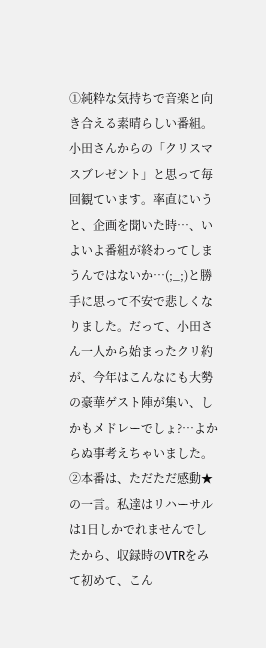①純粋な気持ちで音楽と向き合える素晴らしい番組。小田さんからの「クリスマスブレゼント」と思って毎回観ています。率直にいうと、企画を聞いた時…、いよいよ番組が終わってしまうんではないか…(;_;)と勝手に思って不安で悲しくなりました。だって、小田さん一人から始まったクリ約が、今年はこんなにも大勢の豪華ゲスト陣が集い、しかもメドレーでしょ?…よからぬ事考えちゃいました。
②本番は、ただただ感動★の一言。私達はリハーサルは1日しかでれませんでしたから、収録時のVTRをみて初めて、こん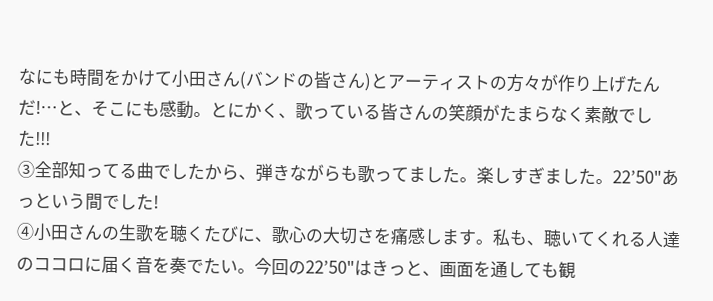なにも時間をかけて小田さん(バンドの皆さん)とアーティストの方々が作り上げたんだ!…と、そこにも感動。とにかく、歌っている皆さんの笑顔がたまらなく素敵でした!!!
③全部知ってる曲でしたから、弾きながらも歌ってました。楽しすぎました。22’50"あっという間でした!
④小田さんの生歌を聴くたびに、歌心の大切さを痛感します。私も、聴いてくれる人達のココロに届く音を奏でたい。今回の22’50"はきっと、画面を通しても観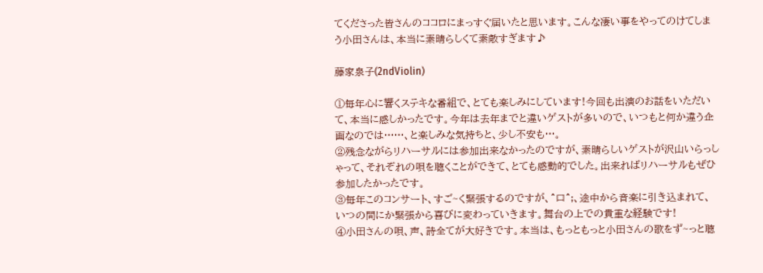てくださった皆さんのココロにまっすぐ届いたと思います。こんな凄い事をやってのけてしまう小田さんは、本当に素晴らしくて素敵すぎます♪

藤家泉子(2ndViolin)

①毎年心に響くステキな番組で、とても楽しみにしています!今回も出演のお話をいただいて、本当に感しかったです。今年は去年までと違いゲストが多いので、いつもと何か違う企画なのでは……、と楽しみな気持ちと、少し不安も…。
②残念ながらリハーサルには参加出来なかったのですが、素晴らしいゲストが沢山いらっしゃって、それぞれの唄を聴くことができて、とても感動的でした。出来ればリハーサルもぜひ参加したかったです。
③毎年このコンサート、すご~く緊張するのですが、^口^;、途中から音楽に引き込まれて、いつの間にか緊張から喜びに変わっていきます。舞台の上での貴重な経験です!
④小田さんの唄、声、詩全てが大好きです。本当は、もっともっと小田さんの歌をず~っと聴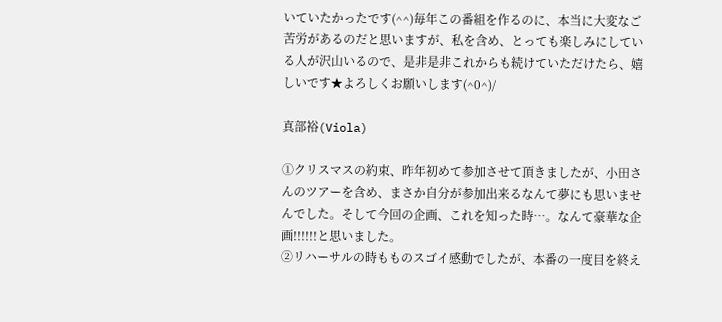いていたかったです(^^)毎年この番組を作るのに、本当に大変なご苦労があるのだと思いますが、私を含め、とっても楽しみにしている人が沢山いるので、是非是非これからも続けていただけたら、嬉しいです★よろしくお願いします(^0^)/

真部裕(Viola)

①クリスマスの約束、昨年初めて参加させて頂きましたが、小田さんのツアーを含め、まさか自分が参加出来るなんて夢にも思いませんでした。そして今回の企画、これを知った時…。なんて豪華な企画!!!!!!と思いました。
②リハーサルの時もものスゴイ感動でしたが、本番の一度目を終え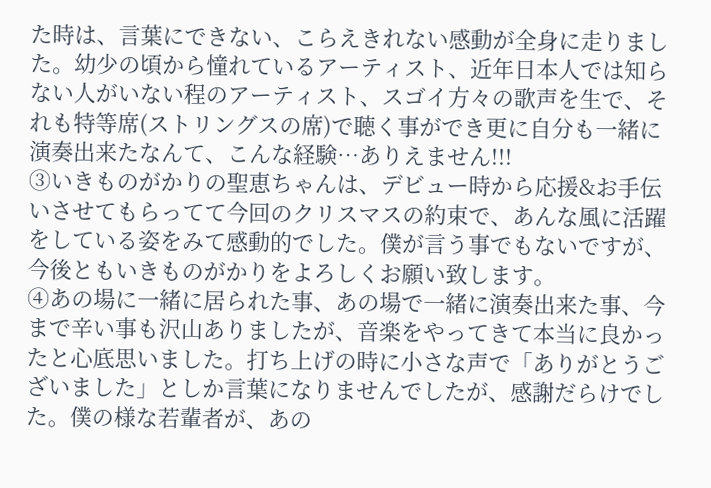た時は、言葉にできない、こらえきれない感動が全身に走りました。幼少の頃から憧れているアーティスト、近年日本人では知らない人がいない程のアーティスト、スゴイ方々の歌声を生で、それも特等席(ストリングスの席)で聴く事ができ更に自分も一緒に演奏出来たなんて、こんな経験…ありえません!!!
③いきものがかりの聖恵ちゃんは、デビュー時から応援&お手伝いさせてもらってて今回のクリスマスの約束で、あんな風に活躍をしている姿をみて感動的でした。僕が言う事でもないですが、今後ともいきものがかりをよろしくお願い致します。
④あの場に一緒に居られた事、あの場で一緒に演奏出来た事、今まで辛い事も沢山ありましたが、音楽をやってきて本当に良かったと心底思いました。打ち上げの時に小さな声で「ありがとうございました」としか言葉になりませんでしたが、感謝だらけでした。僕の様な若輩者が、あの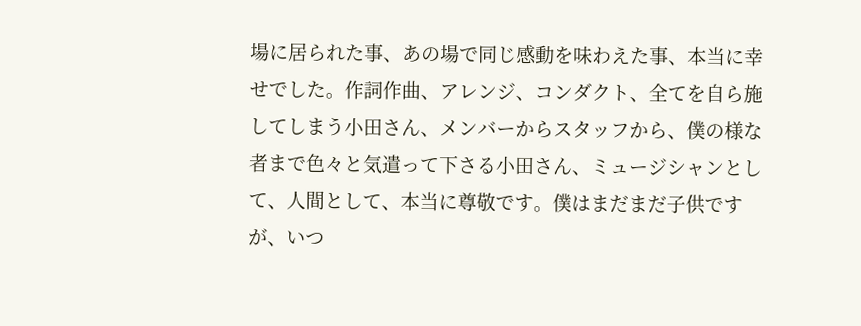場に居られた事、あの場で同じ感動を味わえた事、本当に幸せでした。作詞作曲、アレンジ、コンダクト、全てを自ら施してしまう小田さん、メンバーからスタッフから、僕の様な者まで色々と気遣って下さる小田さん、ミュージシャンとして、人間として、本当に尊敬です。僕はまだまだ子供ですが、いつ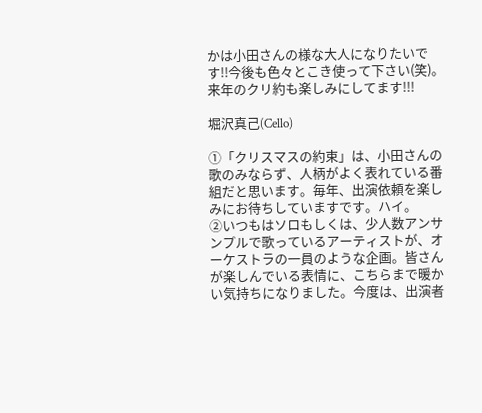かは小田さんの様な大人になりたいです!!今後も色々とこき使って下さい(笑)。来年のクリ約も楽しみにしてます!!!

堀沢真己(Cello)

①「クリスマスの約束」は、小田さんの歌のみならず、人柄がよく表れている番組だと思います。毎年、出演依頼を楽しみにお待ちしていますです。ハイ。
②いつもはソロもしくは、少人数アンサンプルで歌っているアーティストが、オーケストラの一員のような企画。皆さんが楽しんでいる表情に、こちらまで暖かい気持ちになりました。今度は、出演者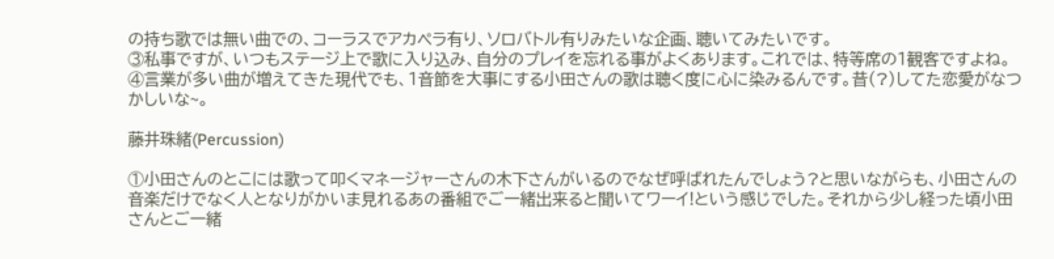の持ち歌では無い曲での、コーラスでアカペラ有り、ソロバトル有りみたいな企画、聴いてみたいです。
③私事ですが、いつもステージ上で歌に入り込み、自分のプレイを忘れる事がよくあります。これでは、特等席の1観客ですよね。
④言業が多い曲が増えてきた現代でも、1音節を大事にする小田さんの歌は聴く度に心に染みるんです。昔(?)してた恋愛がなつかしいな~。

藤井珠緒(Percussion)

①小田さんのとこには歌って叩くマネージャーさんの木下さんがいるのでなぜ呼ばれたんでしょう?と思いながらも、小田さんの音楽だけでなく人となりがかいま見れるあの番組でご一緒出来ると聞いてワーイ!という感じでした。それから少し経った頃小田さんとご一緒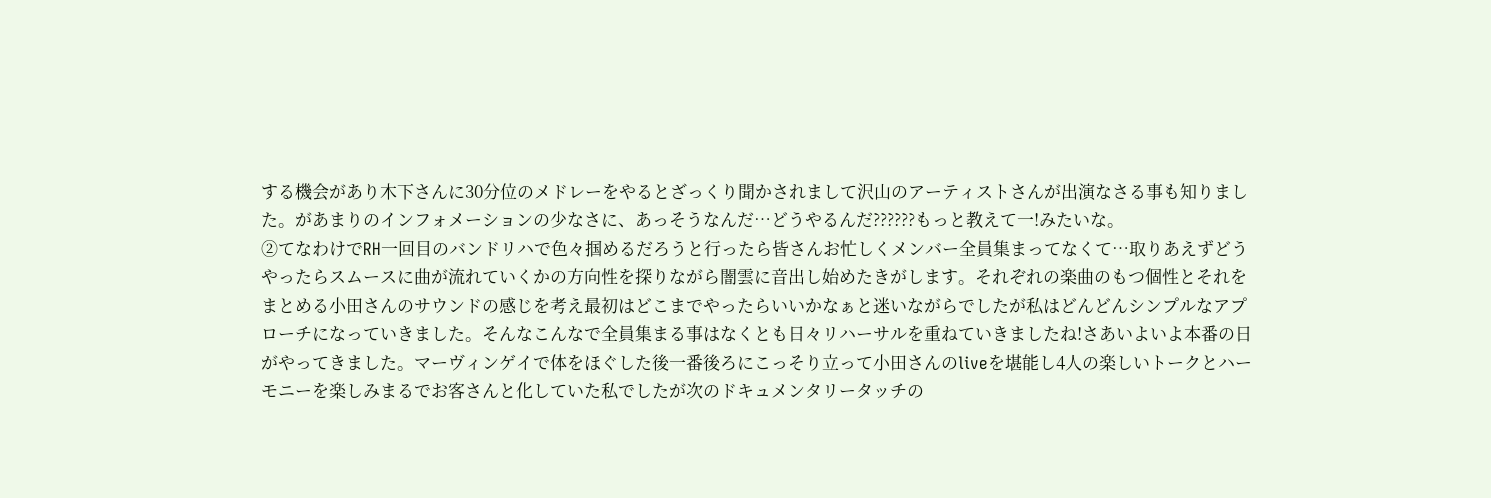する機会があり木下さんに30分位のメドレーをやるとざっくり聞かされまして沢山のアーティストさんが出演なさる事も知りました。があまりのインフォメーションの少なさに、あっそうなんだ…どうやるんだ??????もっと教えて一!みたいな。
②てなわけでRH一回目のバンドリハで色々掴めるだろうと行ったら皆さんお忙しくメンバー全員集まってなくて…取りあえずどうやったらスムースに曲が流れていくかの方向性を探りながら闇雲に音出し始めたきがします。それぞれの楽曲のもつ個性とそれをまとめる小田さんのサウンドの感じを考え最初はどこまでやったらいいかなぁと迷いながらでしたが私はどんどんシンプルなアプローチになっていきました。そんなこんなで全員集まる事はなくとも日々リハーサルを重ねていきましたね!さあいよいよ本番の日がやってきました。マーヴィンゲイで体をほぐした後一番後ろにこっそり立って小田さんのliveを堪能し4人の楽しいトークとハーモニーを楽しみまるでお客さんと化していた私でしたが次のドキュメンタリータッチの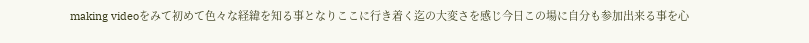making videoをみて初めて色々な経緯を知る事となりここに行き着く迄の大変さを感じ今日この場に自分も参加出来る事を心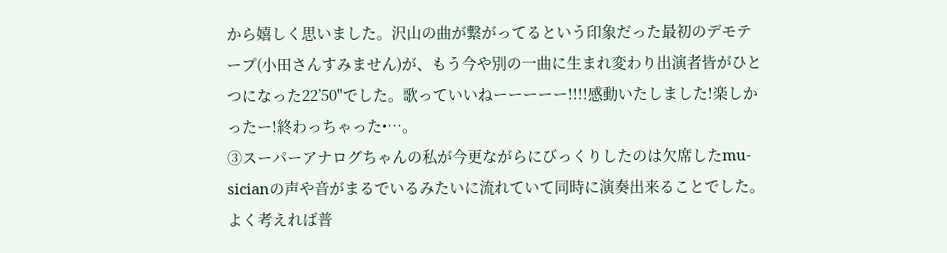から嬉しく思いました。沢山の曲が繋がってるという印象だった最初のデモテープ(小田さんすみません)が、もう今や別の一曲に生まれ変わり出演者皆がひとつになった22’50"でした。歌っていいねーーーーー!!!!感動いたしました!楽しかったー!終わっちゃった•…。
③スーパーアナログちゃんの私が今更ながらにびっくりしたのは欠席したmu-sicianの声や音がまるでいるみたいに流れていて同時に演奏出来ることでした。よく考えれば普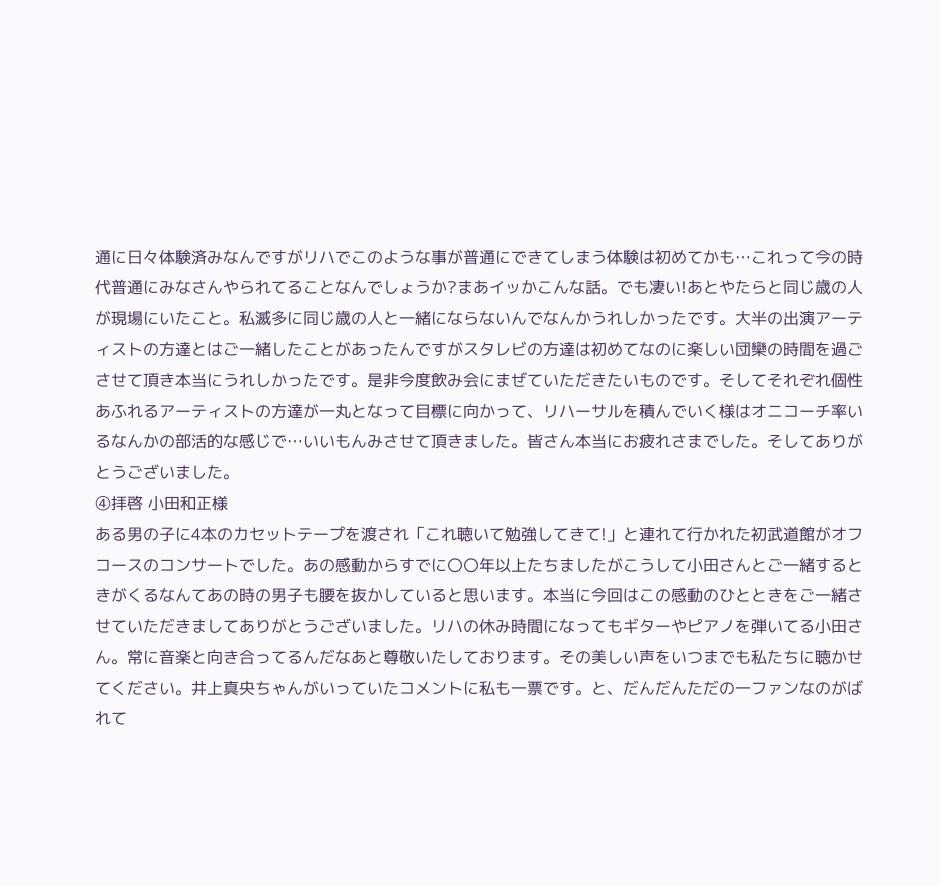通に日々体験済みなんですがリハでこのような事が普通にできてしまう体験は初めてかも…これって今の時代普通にみなさんやられてることなんでしょうか?まあイッかこんな話。でも凄い!あとやたらと同じ歳の人が現場にいたこと。私滅多に同じ歳の人と一緒にならないんでなんかうれしかったです。大半の出演アーティストの方達とはご一緒したことがあったんですがスタレビの方達は初めてなのに楽しい団欒の時間を過ごさせて頂き本当にうれしかったです。是非今度飲み会にまぜていただきたいものです。そしてそれぞれ個性あふれるアーティストの方達が一丸となって目標に向かって、リハーサルを積んでいく様はオニコーチ率いるなんかの部活的な感じで…いいもんみさせて頂きました。皆さん本当にお疲れさまでした。そしてありがとうございました。
④拝啓 小田和正様
ある男の子に4本のカセットテープを渡され「これ聴いて勉強してきて!」と連れて行かれた初武道館がオフコースのコンサートでした。あの感動からすでに〇〇年以上たちましたがこうして小田さんとご一緒するときがくるなんてあの時の男子も腰を抜かしていると思います。本当に今回はこの感動のひとときをご一緒させていただきましてありがとうございました。リハの休み時間になってもギターやピアノを弾いてる小田さん。常に音楽と向き合ってるんだなあと尊敬いたしております。その美しい声をいつまでも私たちに聴かせてください。井上真央ちゃんがいっていたコメントに私も一票です。と、だんだんただの一ファンなのがばれて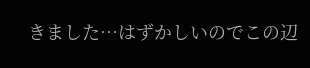きました…はずかしいのでこの辺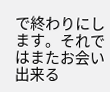で終わりにします。それではまたお会い出来る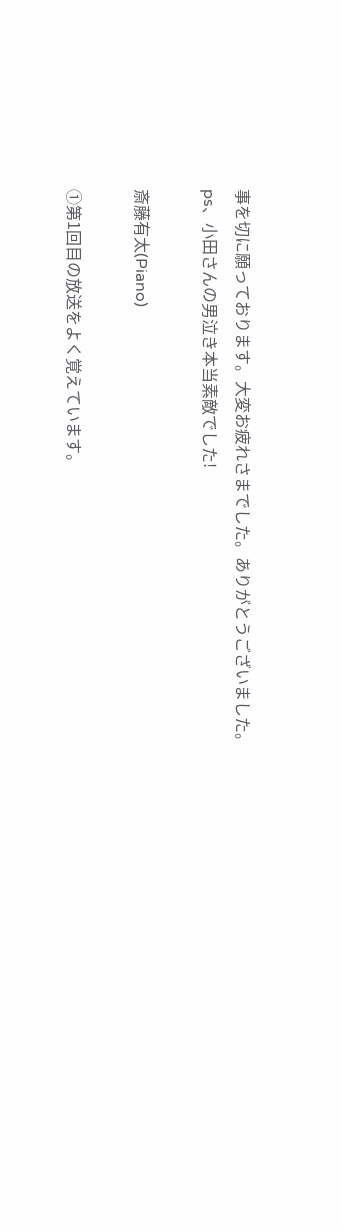事を切に願っております。大変お疲れさまでした。ありがとうございました。
ps、小田さんの男泣き本当素敵でした!

斎藤有太(Piano)

①第1回目の放送をよく覚えています。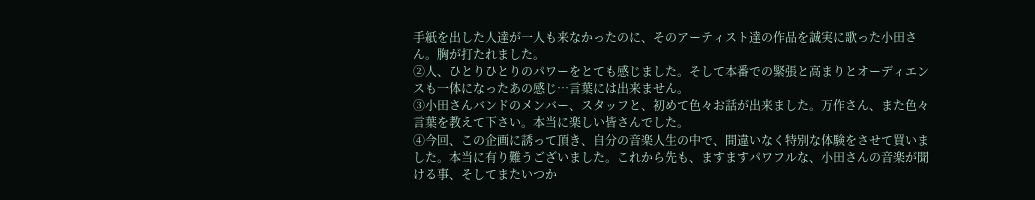手紙を出した人達が一人も来なかったのに、そのアーティスト達の作品を誠実に歌った小田さん。胸が打たれました。
②人、ひとりひとりのパワーをとても感じました。そして本番での緊張と高まりとオーディエンスも一体になったあの感じ…言葉には出来ません。
③小田さんバンドのメンバー、スタッフと、初めて色々お話が出来ました。万作さん、また色々言葉を教えて下さい。本当に楽しい皆さんでした。
④今回、この企画に誘って頂き、自分の音楽人生の中で、間違いなく特別な体験をさせて買いました。本当に有り難うございました。これから先も、ますますパワフルな、小田さんの音楽が聞ける事、そしてまたいつか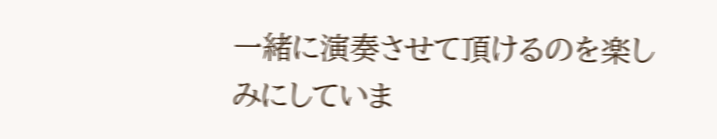一緒に演奏させて頂けるのを楽しみにしていま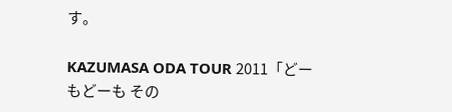す。

KAZUMASA ODA TOUR 2011「どーもどーも その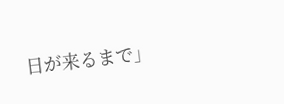日が来るまで」